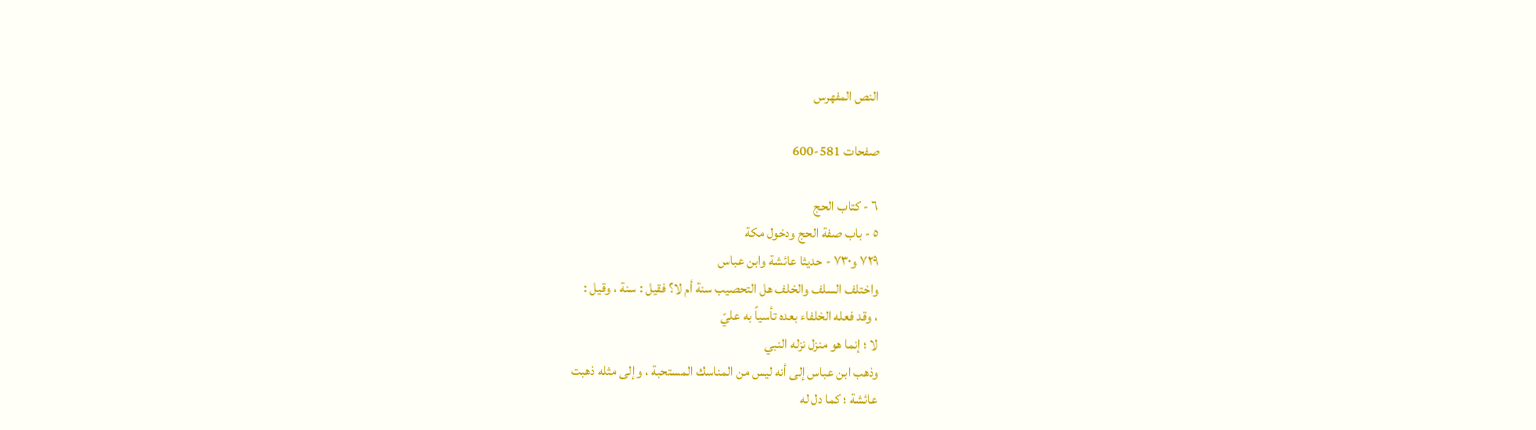النص المفهرس

صفحات 581-600

٦ - كتاب الحج
٥ - باب صفة الحج ودخول مكة
٧٢٩ و٧٣٠ - حديثا عائشة وابن عباس
واختلف السلف والخلف هل التحصيب سنة أم لا؟ فقيل : سنة ، وقيل :
، وقد فعله الخلفاء بعده تأسياً به عليّ
لا ؛ إنما هو منزل نزله النبي
وذهب ابن عباس إلى أنه ليس من المناسك المستحبة ، وإلى مثله ذهبت
عائشة ؛ کما دل له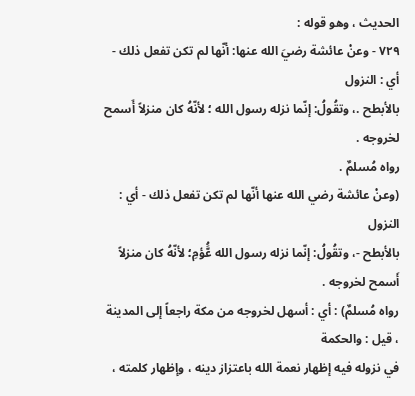الحديث ، وهو قوله :
٧٢٩ - وعنْ عائشة رضيَ الله عنها: أنّها لم تكن تفعل ذلك - أي : النزول
بالأبطح .، وتقُولُ: إنّما نزله رسول الله ؛ لأنّهُ كان منزلاً أَسمح لخروجه .
رواه مُسلمٌ .
(وعنْ عائشة رضي الله عنها أنّها لم تكن تفعل ذلك - أي : النزول
بالأبطح -، وتقُولُ: إنّما نزله رسول الله عَُّؤمِ؛ لأنّهُ كان منزلاً أَسمح لخروجه .
رواه مُسلمٌ) : أي : أسهل لخروجه من مكة راجعاً إلى المدينة ، قيل : والحكمة
في نزوله فيه إظهار نعمة الله باعتزاز دينه ، وإظهار كلمته ،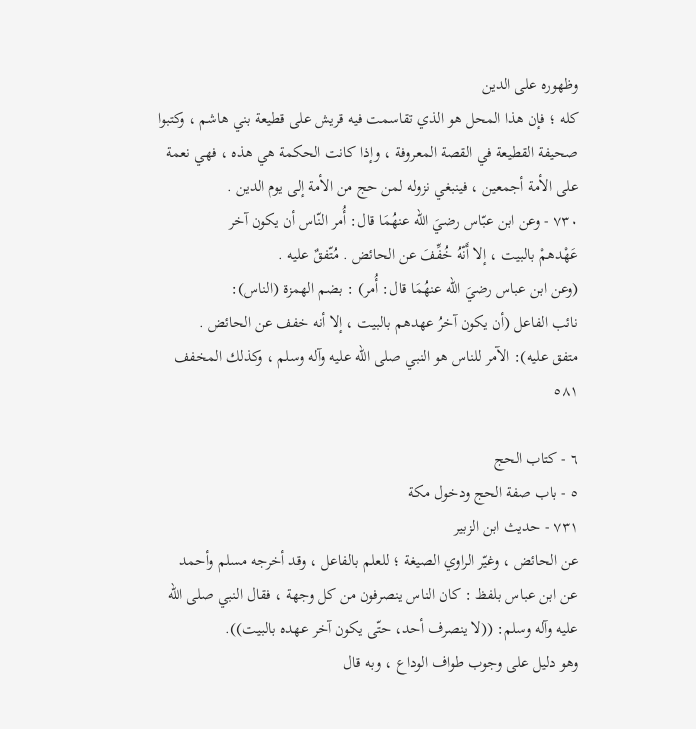وظهوره على الدين
كله ؛ فإن هذا المحل هو الذي تقاسمت فيه قريش على قطيعة بني هاشم ، وكتبوا
صحيفة القطيعة في القصة المعروفة ، وإذا كانت الحكمة هي هذه ، فهي نعمة
على الأمة أجمعين ، فينبغي نزوله لمن حج من الأمة إلى يوم الدين .
٧٣٠ - وعن ابن عبّاس رضيَ الله عنهُمَا قال: أُمر النّاس أن يكون آخر
عَهْدهمْ بالبيت ، إلا أَنّهُ خُفِّفَ عن الحائض . مُتّفقٌ عليه .
(وعن ابن عباس رضيَ الله عنهُمَا قال: أُمر) : بضم الهمزة (الناس):
نائب الفاعل (أن يكون آخرُ عهدهم بالبيت ، إلا أنه خفف عن الحائض .
متفق عليه): الآمر للناس هو النبي صلى الله عليه وآله وسلم ، وكذلك المخفف
٥٨١

٦ - كتاب الحج
٥ - باب صفة الحج ودخول مكة
٧٣١ - حديث ابن الزبير
عن الحائض ، وغيّر الراوي الصيغة ؛ للعلم بالفاعل ، وقد أخرجه مسلم وأحمد
عن ابن عباس بلفظ : كان الناس ينصرفون من كل وجهة ، فقال النبي صلى الله
عليه وآله وسلم: ((لا ينصرف أحد، حتّى يكون آخر عهده بالبيت)).
وهو دليل على وجوب طواف الوداع ، وبه قال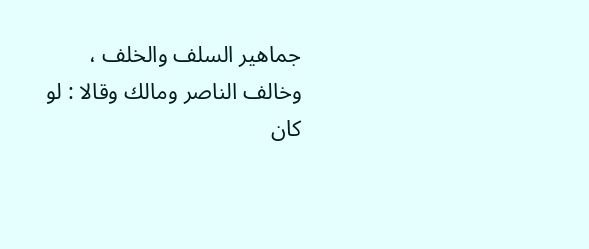جماهير السلف والخلف ،
وخالف الناصر ومالك وقالا : لو كان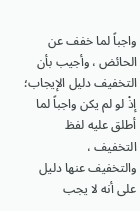واجباً لما خفف عن الحائض ، وأجيب بأن
التخفيف دليل الإيجاب؛ إذْ لو لم يكن واجباً لما أطلق عليه لفظ التخفيف ،
والتخفيف عنها دليل على أنه لا يجب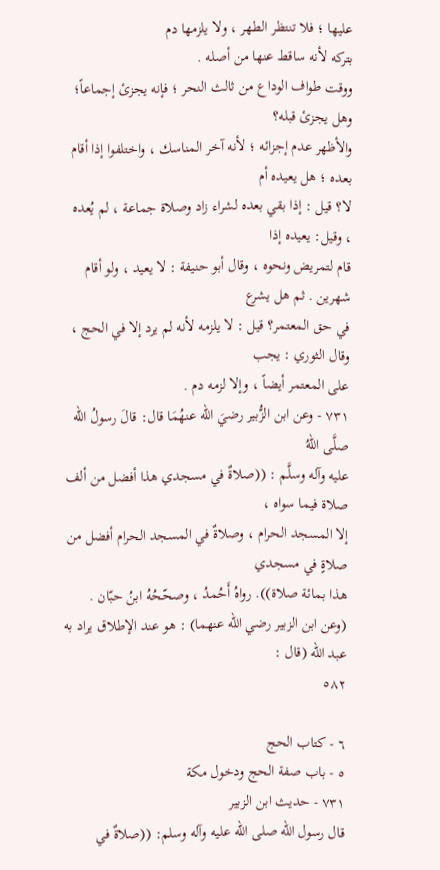عليها ؛ فلا تنتظر الطهر ، ولا يلزمها دم
بتركه لأنه ساقط عنها من أصله .
ووقت طواف الوداع من ثالث النحر ؛ فإنه يجزئ إجماعاً؛ وهل يجزئ قبله؟
والأظهر عدم إجزائه ؛ لأنه آخر المناسك ، واختلفوا إذا أقام بعده ؛ هل يعيده أم
لا؟ قيل : إذا بقي بعده لشراء زاد وصلاة جماعة ، لم يُعده ، وقيل: يعيده إذا
قام لتمريض ونحوه ، وقال أبو حنيفة : لا يعيد ، ولو أقام شهرين . ثم هل يشرع
في حق المعتمر؟ قيل : لا يلزمه لأنه لم يرد إلا في الحج ، وقال الثوري : يجب
علی المعتمر أيضاً ، وإلا لزمه دم .
٧٣١ - وعن ابن الزُّبير رضيَ الله عنهُمَا قال: قالَ رسولُ الله صلَّى اللهُ
عليه وآله وسلَّم : ((صلاةٌ في مسجدي هذا أفضل من ألف صلاة فيما سواه ،
إلا المسجد الحرام ، وصلاةٌ في المسجد الحرام أفضل من صلاةٍ في مسجدي
هذا بمائة صلاة)). رواهُ أَحُمدُ ، وصحّحُهُ ابنُ حبّان .
(وعن ابن الزبير رضي الله عنهما) : هو عند الإطلاق يراد به عبد الله (قال :
٥٨٢

٦ - كتاب الحج
٥ - باب صفة الحج ودخول مكة
٧٣١ - حديث ابن الزبير
قال رسول الله صلى الله عليه وآله وسلم: ((صلاةٌ في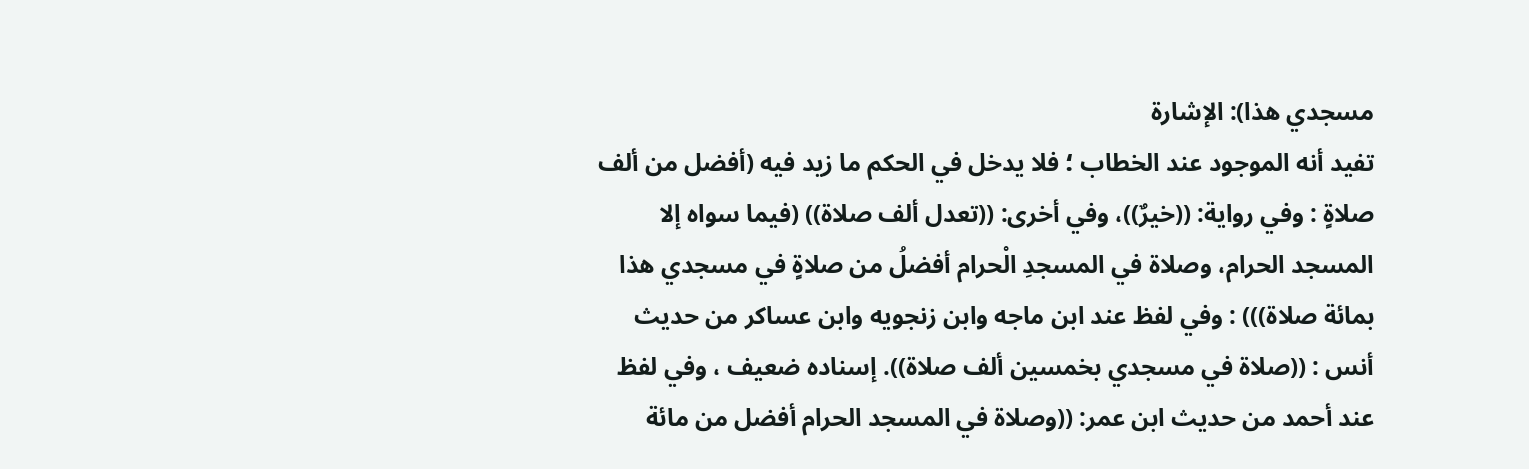مسجدي هذا): الإشارة
تفيد أنه الموجود عند الخطاب ؛ فلا يدخل في الحكم ما زيد فيه (أفضل من ألف
صلاةٍ : وفي رواية: ((خيرٌ))، وفي أخرى: ((تعدل ألف صلاة)) (فيما سواه إلا
المسجد الحرام، وصلاة في المسجدِ الْحرام أفضلُ من صلاةٍ في مسجدي هذا
بمائة صلاة))) : وفي لفظ عند ابن ماجه وابن زنجويه وابن عساكر من حديث
أنس : ((صلاة في مسجدي بخمسين ألف صلاة)). إسناده ضعيف ، وفي لفظ
عند أحمد من حديث ابن عمر: ((وصلاة في المسجد الحرام أفضل من مائة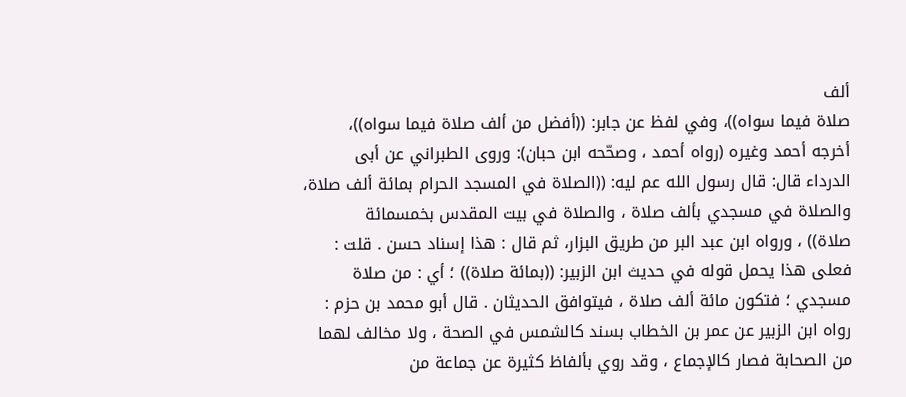ألف
صلاة فيما سواه))، وفي لفظ عن جابر: ((أفضل من ألف صلاة فيما سواه))،
أخرجه أحمد وغيره (رواه أحمد ، وصحّحه ابن حبان): وروى الطبراني عن أبى
الدرداء قال: قال رسول الله عم ليه: ((الصلاة في المسجد الحرام بمائة ألف صلاة،
والصلاة في مسجدي بألف صلاة ، والصلاة في بيت المقدس بخمسمائة
صلاة)) ، ورواه ابن عبد البر من طريق البزار، ثم قال : هذا إسناد حسن . قلت :
فعلى هذا يحمل قوله في حديث ابن الزبير: ((بمائة صلاة)) ؛ أي : من صلاة
مسجدي ؛ فتكون مائة ألف صلاة ، فيتوافق الحديثان . قال أبو محمد بن حزم :
رواه ابن الزبير عن عمر بن الخطاب بسند کالشمس في الصحة ، ولا مخالف لهما
من الصحابة فصار كالإجماع ، وقد روي بألفاظ كثيرة عن جماعة من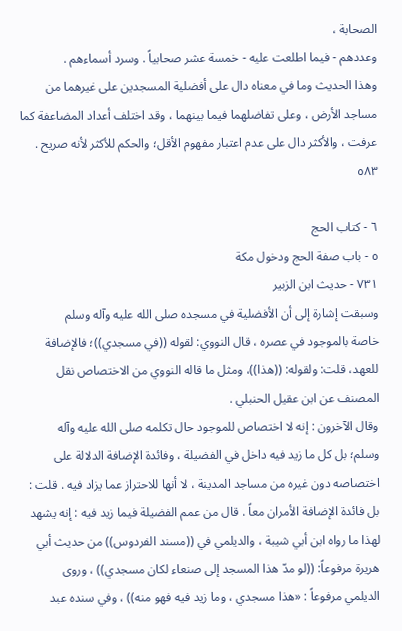الصحابة ،
وعددهم - فيما اطلعت عليه - خمسة عشر صحابياً . وسرد أسماءهم .
وهذا الحديث وما في معناه دال على أفضلية المسجدين على غيرهما من
مساجد الأرض ، وعلى تفاضلهما فيما بينهما ، وقد اختلف أعداد المضاعفة كما
عرفت ، والأكثر دال على عدم اعتبار مفهوم الأقل؛ والحكم للأكثر لأنه صريح .
٥٨٣

٦ - كتاب الحج
٥ - باب صفة الحج ودخول مكة
٧٣١ - حدیث ابن الزبير
وسبقت إشارة إلى أن الأفضلية في مسجده صلى الله عليه وآله وسلم
خاصة بالموجود في عصره ، قال النووي: لقوله ((في مسجدي))؛ فالإضافة
للعهد، قلت: ولقوله: ((هذا))، ومثل ما قاله النووي من الاختصاص نقل
المصنف عن ابن عقيل الحنبلي .
وقال الآخرون : إنه لا اختصاص للموجود حال تكلمه صلى الله عليه وآله
وسلم؛ بل كل ما زيد فيه داخل في الفضيلة ، وفائدة الإضافة الدلالة على
اختصاصه دون غيره من مساجد المدينة ، لا أنها للاحتراز عما يزاد فيه . قلت :
بل فائدة الإضافة الأمران معاً . قال من عمم الفضيلة فيما زيد فيه : إنه يشهد
لهذا ما رواه ابن أبي شيبة ، والديلمي في ((مسند الفردوس)) من حديث أبي
هريرة مرفوعاً: ((لو مدّ هذا المسجد إلى صنعاء لكان مسجدي)) ، وروى
الديلمي مرفوعاً : «هذا مسجدي ، وما زید فيه فهو منه)) ، وفي سنده عبد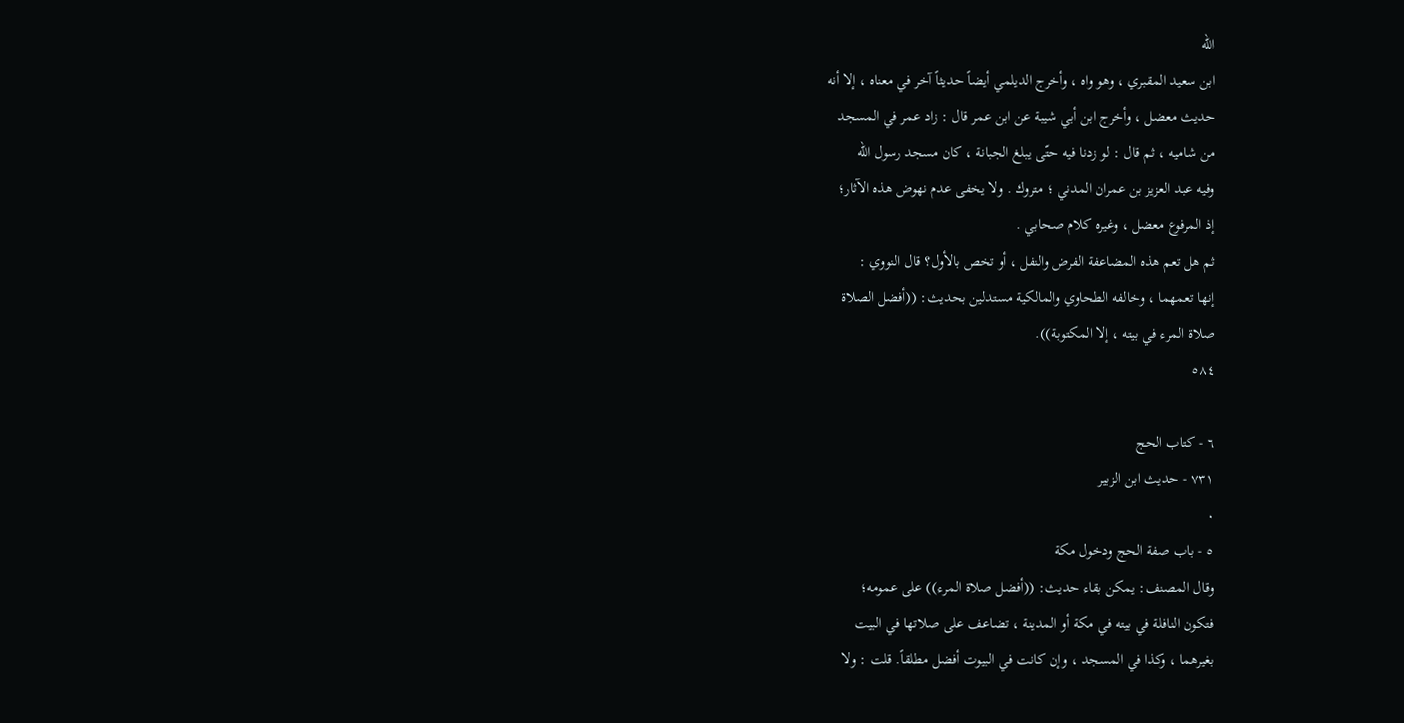الله
ابن سعيد المقبري ، وهو واه ، وأخرج الديلمي أيضاً حديثاً آخر في معناه ، إلا أنه
حديث معضل ، وأخرج ابن أبي شيبة عن ابن عمر قال : زاد عمر في المسجد
من شاميه ، ثم قال : لو زدنا فيه حتّى يبلغ الجبانة ، كان مسجد رسول الله
وفيه عبد العزيز بن عمران المدني ؛ متروك . ولا يخفى عدم نهوض هذه الآثار؛
إذ المرفوع معضل ، وغيره كلام صحابي .
ثم هل تعم هذه المضاعفة الفرض والنفل ، أو تخص بالأول؟ قال النووي :
إنها تعمهما ، وخالفه الطحاوي والمالكية مستدلين بحديث: ((أفضل الصلاة
صلاة المرء في بيته ، إلا المكتوبة)).
٥٨٤

٦ - كتاب الحج
٧٣١ - حديث ابن الزبير
٠
٥ - باب صفة الحج ودخول مكة
وقال المصنف: يمكن بقاء حديث: ((أفضل صلاة المرء)) على عمومه؛
فتكون النافلة في بيته في مكة أو المدينة ، تضاعف على صلاتها في البيت
بغيرهما ، وكذا في المسجد ، وإن كانت في البيوت أفضل مطلقاً. قلت : ولا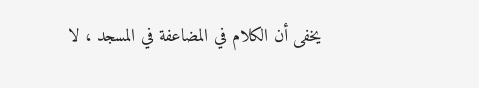يخفى أن الكلام في المضاعفة في المسجد ، لا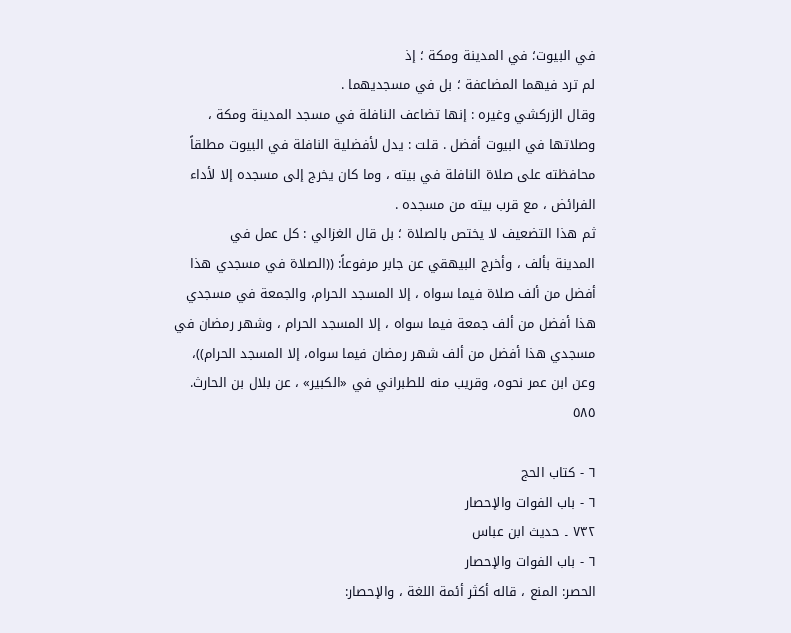في البيوت؛ في المدينة ومكة ؛ إذ
لم ترد فيهما المضاعفة ؛ بل في مسجديهما .
وقال الزركشي وغيره : إنها تضاعف النافلة في مسجد المدينة ومكة ،
وصلاتها في البيوت أفضل . قلت : يدل لأفضلية النافلة في البيوت مطلقاً
محافظته على صلاة النافلة في بيته ، وما كان يخرج إلى مسجده إلا لأداء
الفرائض ، مع قرب بيته من مسجده .
ثم هذا التضعيف لا يختص بالصلاة ؛ بل قال الغزالي : كل عمل في
المدينة بألف ، وأخرج البيهقي عن جابر مرفوعاً: ((الصلاة في مسجدي هذا
أفضل من ألف صلاة فيما سواه ، إلا المسجد الحرام، والجمعة في مسجدي
هذا أفضل من ألف جمعة فيما سواه ، إلا المسجد الحرام ، وشهر رمضان في
مسجدي هذا أفضل من ألف شهر رمضان فيما سواه، إلا المسجد الحرام))،
وعن ابن عمر نحوه، وقريب منه للطبراني في «الكبير» ، عن بلال بن الحارث.
٥٨٥

٦ - كتاب الحج
٦ - باب الفوات والإحصار
٧٣٢ ۔ حديث ابن عباس
٦ - باب الفوات والإحصار
الحصر: المنع ، قاله أكثر أئمة اللغة ، والإحصار: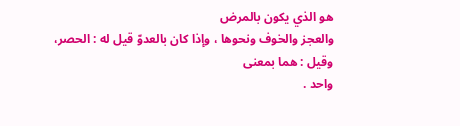هو الذي یکون بالمرض
والعجز والخوف ونحوها ، وإذا كان بالعدوّ قيل له : الحصر، وقيل : هما بمعنى
واحد .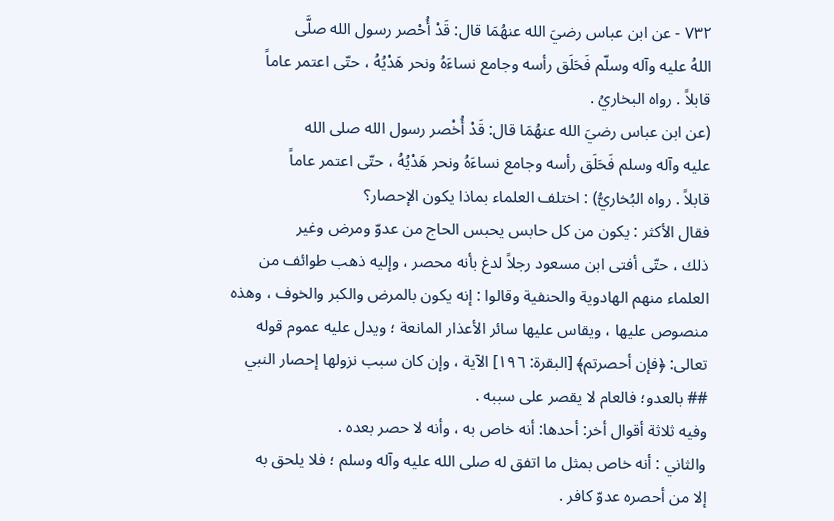٧٣٢ - عن ابن عباس رضيَ الله عنهُمَا قال: قَدْ أُحْصر رسول الله صلَّى
اللهُ عليه وآله وسلّم فَحَلَق رأسه وجامع نساءَهُ ونحر هَدْيُهُ ، حتّى اعتمر عاماً
قابلاً . رواه البخاريُ .
(عن ابن عباس رضيَ الله عنهُمَا قال: قَدْ أُخْصر رسول الله صلى الله
عليه وآله وسلم فَحَلَق رأسه وجامع نساءَهُ ونحر هَدْيُهُ ، حتّى اعتمر عاماً
قابلاً . رواه البُخاريُّ) : اختلف العلماء بماذا يكون الإحصار؟
فقال الأكثر : يكون من كل حابس يحبس الحاج من عدوّ ومرض وغير
ذلك ، حتّی أفتى ابن مسعود رجلاً لدغ بأنه محصر ، وإليه ذهب طوائف من
العلماء منهم الهادوية والحنفية وقالوا : إنه يكون بالمرض والكبر والخوف ، وهذه
منصوص عليها ، ويقاس عليها سائر الأعذار المانعة ؛ ويدل عليه عموم قوله
تعالى: ﴿فإن أحصرتم﴾ [البقرة: ١٩٦] الآية ، وإن كان سبب نزولها إحصار النبي
## بالعدو؛ فالعام لا يقصر على سببه .
وفيه ثلاثة أقوال أخر: أحدها: أنه خاص به ، وأنه لا حصر بعده .
والثاني : أنه خاص بمثل ما اتفق له صلى الله عليه وآله وسلم ؛ فلا يلحق به
إلا من أحصره عدوّ كافر .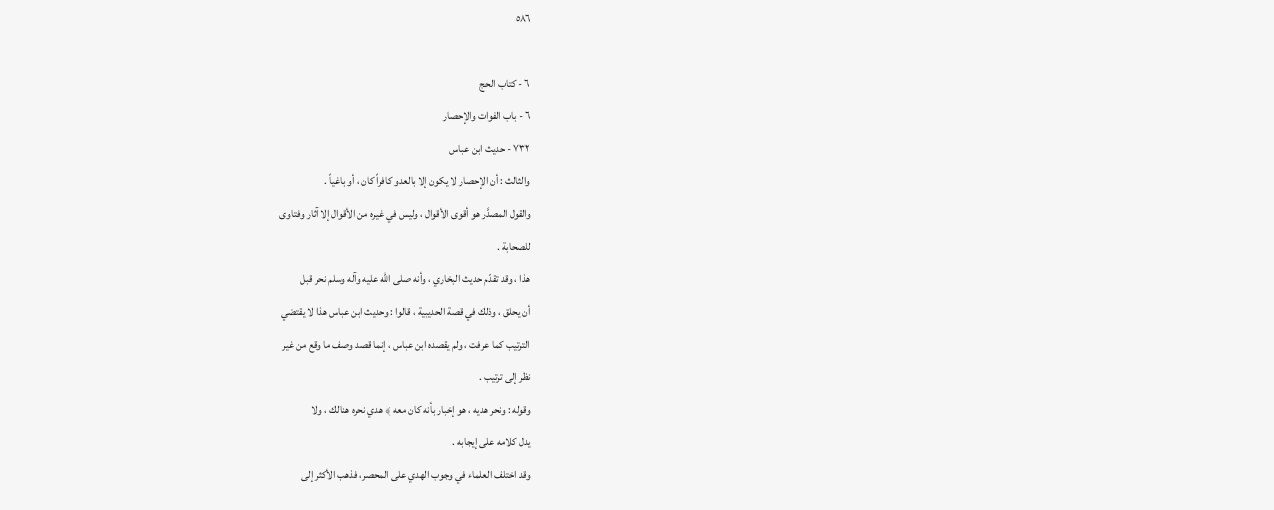٥٨٦

٦ - كتاب الحج
٦ - باب الفوات والإحصار
٧٣٢ - حديث ابن عباس
والثالث : أن الإحصار لا يكون إلا بالعدو كافراً كان ، أو باغياً .
والقول المصدَّر هو أقوى الأقوال ، وليس في غيره من الأقوال إلا آثار وفتاوى
للصحابة .
هذا ، وقد تقدّم حديث البخاري ، وأنه صلی الله عليه وآله وسلم نحر قبل
أن يحلق ، وذلك في قصة الحديبية ، قالوا : وحديث ابن عباس هذا لا يقتضي
الترتيب كما عرفت ، ولم يقصده ابن عباس ، إنما قصد وصف ما وقع من غير
نظر إلى ترتيب .
وقوله : ونحر هديه ، هو إخبار بأنه كان معه ﴾ هدي نحره هنالك ، ولا
يدل کلامه على إيجابه .
وقد اختلف العلماء في وجوب الهدي على المحصر، فذهب الأكثر إلى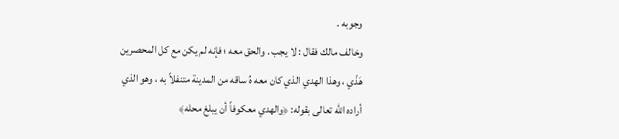وجوبه .
وخالف مالك فقال : لا يجب . والحق معه ؛ فإنه لم يكن مع كل المحصرين
هَذْي ، وهذا الهدي الذي كان معه هُ ساقه من المدينة متنفلاً به ، وهو الذي
أراده الله تعالى بقوله: ﴿والهدي معكوفاً أن يبلغ محله﴾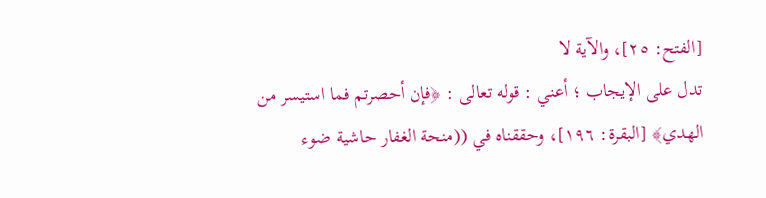[الفتح: ٢٥]، والآية لا
تدل على الإيجاب ؛ أعني : قوله تعالى : ﴿فإن أحصرتم فما استيسر من
الهدي﴾ [البقرة: ١٩٦]، وحققناه في ((منحة الغفار حاشية ضوء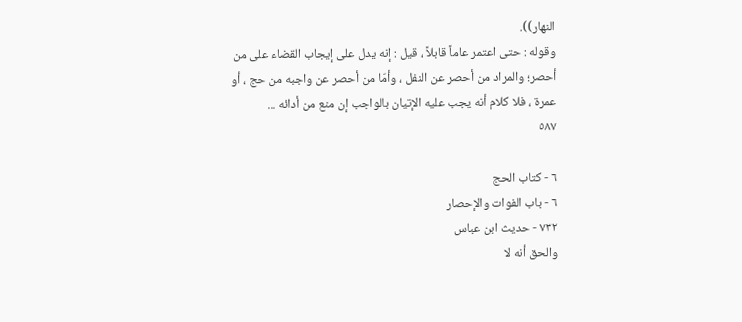النهار)).
وقوله : حتى اعتمر عاماً قابلاً ، قيل : إنه يدل على إيجاب القضاء على من
أحصر؛ والمراد من أحصر عن النفل ، وأمّا من أحصر عن واجبه من حج ، أو
عمرة ، فلا كلام أنه يجب عليه الإتيان بالواجب إن منع من أدائه ...
٥٨٧

٦ - كتاب الحج
٦ - باب الفوات والإحصار
٧٣٢ - حديث ابن عباس
والحق أنه لا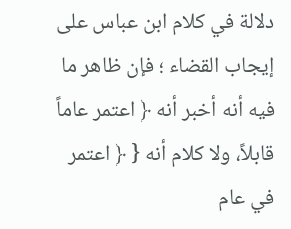دلالة في كلام ابن عباس على إيجاب القضاء ؛ فإن ظاهر ما
فيه أنه أخبر أنه ﴿ اعتمر عاماً قابلاً، ولا كلام أنه { ﴿ اعتمر في عام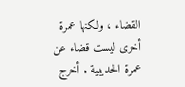القضاء ، ولكنها عمرة أخرى ليست قضاء عن عمرة الحديبية . أخرج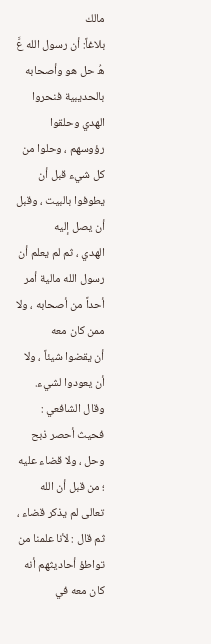مالك
بلاغاً: أن رسول الله عَّ هُ حل هو وأصحابه بالحديبية فنحروا الهدي وحلقوا
رؤوسهم ، وحلوا من كل شيء قبل أن يطوفوا بالبيت ، وقبل أن يصل إليه
الهدي ، ثم لم يعلم أن رسول الله مالية أمر أحداً من أصحابه ، ولا ممن كان معه
أن يقضوا شيئاً ، ولا أن يعودوا لشيء.
وقال الشافعي : فحيث أحصر ذبح وحل ، ولا قضاء عليه ؛ من قبل أن الله
تعالى لم يذكر قضاء ، ثم قال : لأنا علمنا من تواطؤ أحاديثهم أنه كان معه في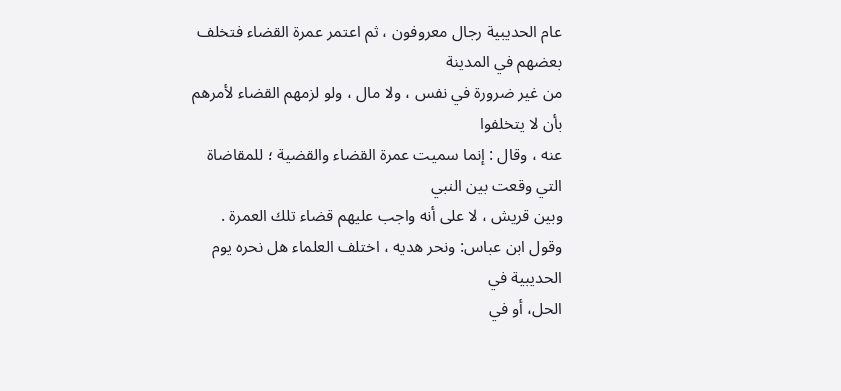عام الحديبية رجال معروفون ، ثم اعتمر عمرة القضاء فتخلف بعضهم في المدينة
من غير ضرورة في نفس ، ولا مال ، ولو لزمهم القضاء لأمرهم بأن لا يتخلفوا
عنه ، وقال : إنما سميت عمرة القضاء والقضية ؛ للمقاضاة التي وقعت بين النبي
وبين قريش ، لا على أنه واجب عليهم قضاء تلك العمرة .
وقول ابن عباس: ونحر هديه ، اختلف العلماء هل نحره يوم الحديبية في
الحل، أو في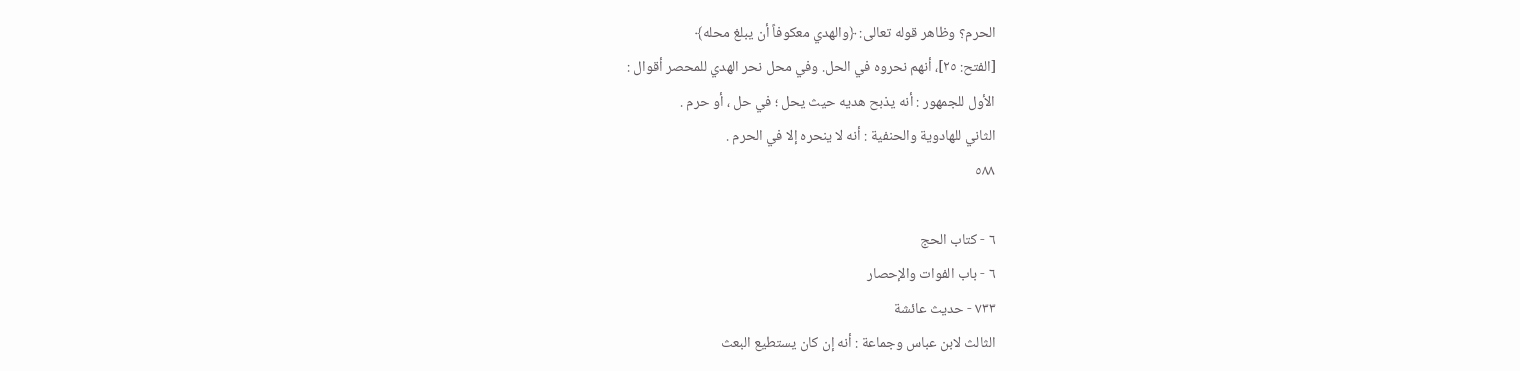الحرم؟ وظاهر قوله تعالى: ﴿والهدي معكوفاً أن يبلغ محله﴾
[الفتح: ٢٥]، أنهم نحروه في الحل. وفي محل نحر الهدي للمحصر أقوال :
الأول للجمهور : أنه يذبح هديه حيث يحل ؛ في حل ، أو حرم .
الثاني للهادوية والحنفية : أنه لا ينحره إلا في الحرم .
٥٨٨

٦ - كتاب الحج
٦ - باب الفوات والإحصار
٧٣٣ - حديث عائشة
الثالث لابن عباس وجماعة : أنه إن كان يستطيع البعث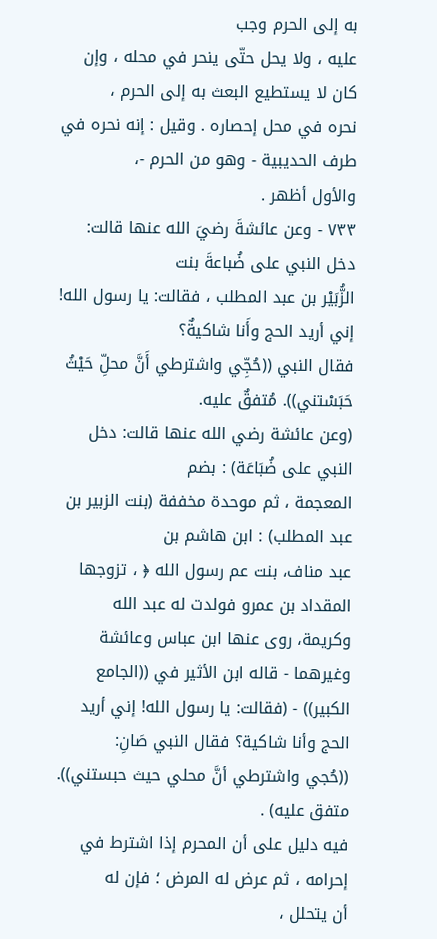به إلى الحرم وجب
عليه ، ولا يحل حتّى ينحر في محله ، وإن كان لا يستطيع البعث به إلى الحرم ،
نحره في محل إحصاره . وقيل : إنه نحره في طرف الحديبية - وهو من الحرم -،
والأول أظهر .
٧٣٣ - وعن عائشةَ رضيَ الله عنها قالت: دخل النبي على ضُباعةَ بنت
الزُّبَيْر بن عبد المطلب ، فقالت: يا رسول الله! إني أريد الحج وأَنا شاكيةٌ؟
فقال النبي ((حُجِّي واشترطي أَنَّ محلِّ حَيْثُ حَبَسْتني)). مُتفقٌ عليه.
(وعن عائشة رضي الله عنها قالت: دخل النبي على ضُبَاعَة) : بضم
المعجمة ، ثم موحدة مخففة (بنت الزبير بن عبد المطلب) : ابن هاشم بن
عبد مناف، بنت عم رسول الله ﴿ ، تزوجها المقداد بن عمرو فولدت له عبد الله
وكريمة، روى عنها ابن عباس وعائشة وغيرهما - قاله ابن الأثير في ((الجامع
الكبير)) - (فقالت: يا رسول الله! إني أريد الحج وأنا شاكية؟ فقال النبي صَانِ:
((حُجي واشترطي أنَّ محلي حيث حبستني)). متفق عليه) .
فيه دليل على أن المحرم إذا اشترط في إحرامه ، ثم عرض له المرض ؛ فإن له
أن يتحلل ،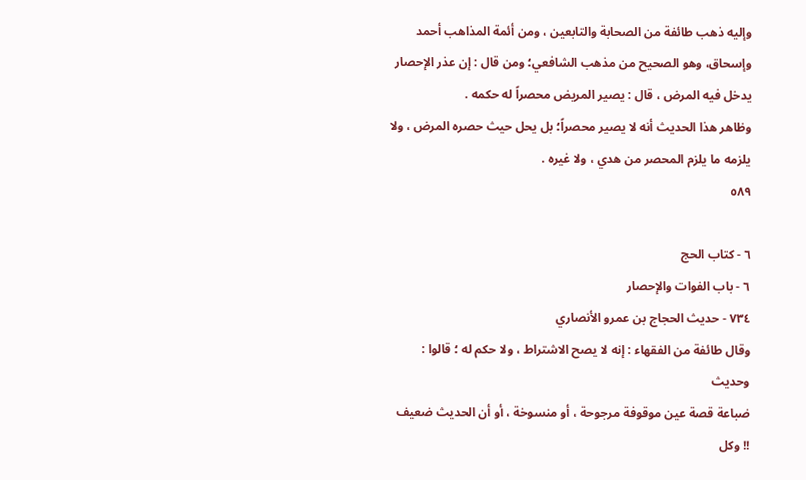وإليه ذهب طائفة من الصحابة والتابعين ، ومن أئمة المذاهب أحمد
وإسحاق، وهو الصحيح من مذهب الشافعي؛ ومن قال : إن عذر الإحصار
يدخل فيه المرض ، قال : يصير المريض محصراً له حكمه .
وظاهر هذا الحديث أنه لا يصير محصراً؛ بل يحل حيث حصره المرض ، ولا
يلزمه ما يلزم المحصر من هدي ، ولا غيره .
٥٨٩

٦ - كتاب الحج
٦ - باب الفوات والإحصار
٧٣٤ - حديث الحجاج بن عمرو الأنصاري
وقال طائفة من الفقهاء : إنه لا يصح الاشتراط ، ولا حكم له ؛ قالوا : وحديث
ضباعة قصة عين موقوفة مرجوحة ، أو منسوخة ، أو أن الحديث ضعيف !! وكل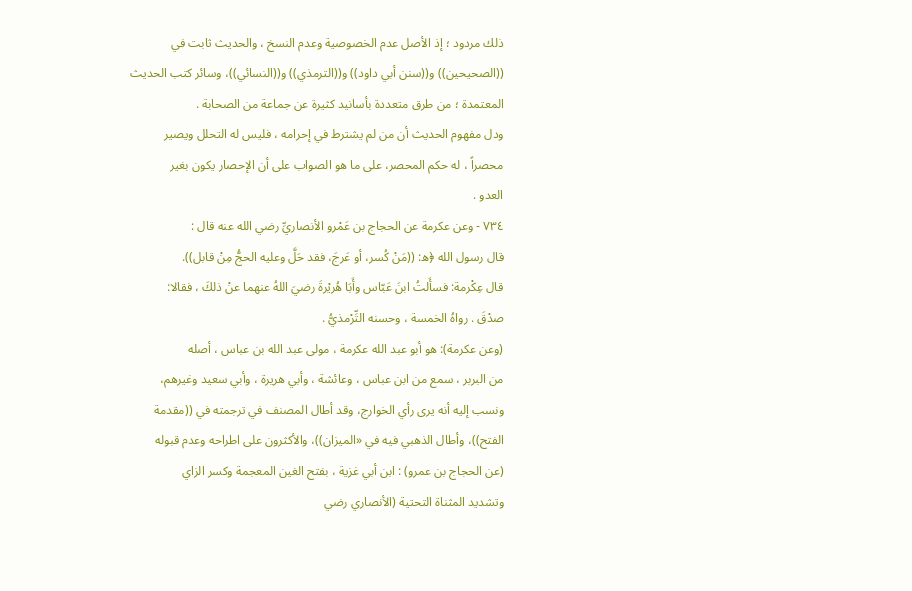ذلك مردود ؛ إذ الأصل عدم الخصوصية وعدم النسخ ، والحديث ثابت في
((الصحيحين)) و((سنن أبي داود)) و((الترمذي)) و((النسائي))، وسائر كتب الحديث
المعتمدة ؛ من طرق متعددة بأسانيد كثيرة عن جماعة من الصحابة .
ودل مفهوم الحديث أن من لم يشترط في إحرامه ، فليس له التحلل ويصير
محصراً ، له حكم المحصر، على ما هو الصواب على أن الإحصار يكون بغير
العدو .
٧٣٤ - وعن عكرمة عن الحجاج بن عَمْرو الأنصاريِّ رضي الله عنه قال :
قال رسول الله ﴿ه: ((مَنْ كُسر، أو عَرجَ، فقد حَلَّ وعليه الحجُّ مِنْ قابل)).
قال عِكْرمة: فسأَلتُ ابنَ عَبّاس وأَبَا هُريْرةَ رضيَ اللهُ عنهما عنْ ذلكَ ، فقالا:
صدْقَ . رواهُ الخمسة ، وحسنه التِّرْمذيُّ .
(وعن عكرمة): هو أبو عبد الله عكرمة ، مولى عبد الله بن عباس ، أصله
من البربر ، سمع من ابن عباس ، وعائشة ، وأبي هريرة ، وأبي سعيد وغيرهم،
ونسب إليه أنه يرى رأي الخوارج، وقد أطال المصنف في ترجمته في ((مقدمة
الفتح))، وأطال الذهبي فيه في «الميزان))، والأكثرون على اطراحه وعدم قبوله
(عن الحجاج بن عمرو) : ابن أبي غزية ، بفتح الغين المعجمة وكسر الزاي
وتشديد المثناة التحتية (الأنصاري رضي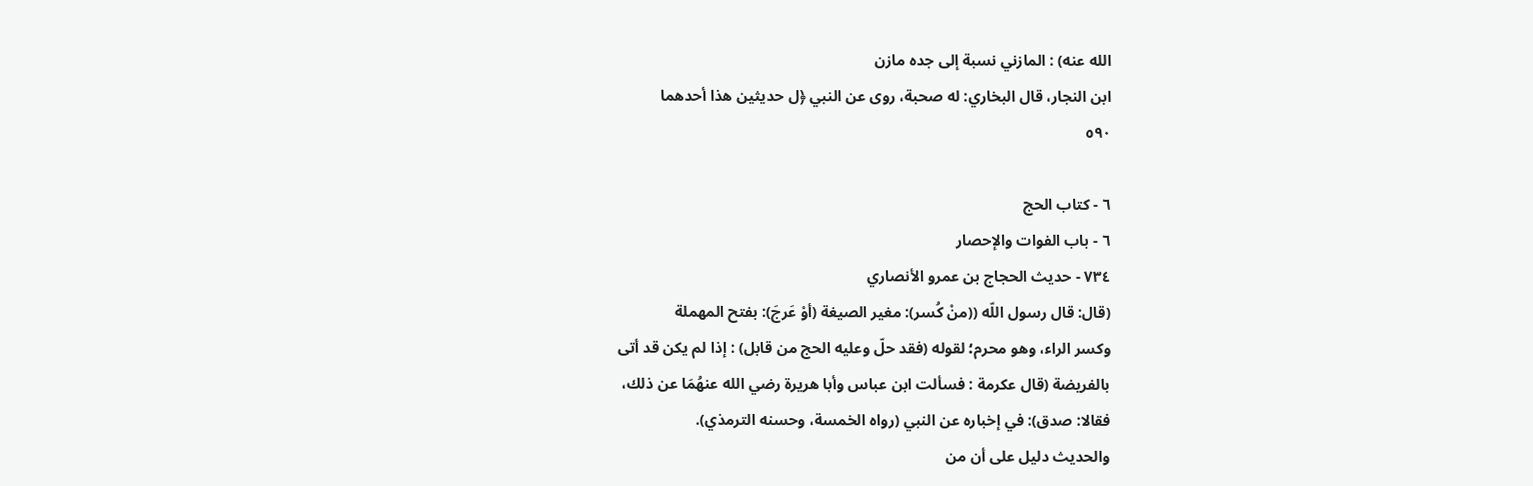الله عنه) : المازني نسبة إلى جده مازن
ابن النجار، قال البخاري: له صحبة، روى عن النبي ﴿ل حديثين هذا أحدهما
٥٩٠

٦ - كتاب الحج
٦ - باب الفوات والإحصار
٧٣٤ - حديث الحجاج بن عمرو الأنصاري
(قال: قال رسول اللّه ((منْ كُسر): مغير الصيغة (أوْ عَرجَ): بفتح المهملة
وكسر الراء، وهو محرم؛ لقوله (فقد حلّ وعليه الحج من قابل) : إذا لم يكن قد أتى
بالفريضة (قال عكرمة : فسألت ابن عباس وأبا هريرة رضي الله عنهُمَا عن ذلك،
فقالا: صدق): في إخباره عن النبي (رواه الخمسة، وحسنه الترمذي).
والحديث دليل على أن من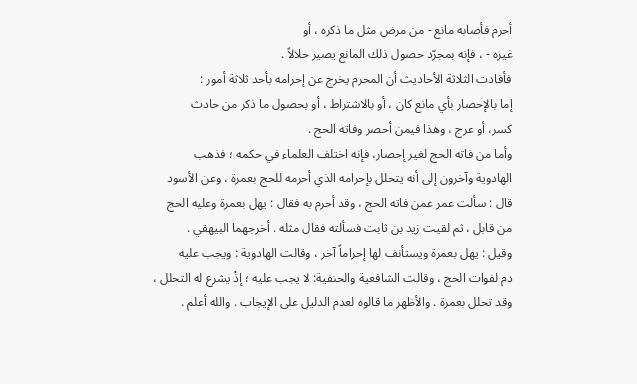أحرم فأصابه مانع - من مرض مثل ما ذكره ، أو
غيره - ، فإنه بمجرّد حصول ذلك المانع يصير حلالاً .
فأفادت الثلاثة الأحاديث أن المحرم يخرج عن إحرامه بأحد ثلاثة أمور :
إما بالإحصار بأي مانع كان ، أو بالاشتراط ، أو بحصول ما ذكر من حادث
كسر، أو عرج ، وهذا فيمن أحصر وفاته الحج .
وأما من فاته الحج لغير إحصار، فإنه اختلف العلماء في حكمه ؛ فذهب
الهادوية وآخرون إلى أنه يتحلل بإحرامه الذي أحرمه للحج بعمرة ، وعن الأسود
قال : سألت عمر عمن فاته الحج ، وقد أحرم به فقال : يهل بعمرة وعليه الحج
من قابل ، ثم لقيت زيد بن ثابت فسألته فقال مثله . أخرجهما البيهقي .
وقيل : يهل بعمرة ويستأنف لها إحراماً آخر ، وقالت الهادوية : ويجب عليه
دم لفوات الحج ، وقالت الشافعية والحنفية: لا يجب عليه ؛ إذْ يشرع له التحلل ،
وقد تحلل بعمرة . والأظهر ما قالوه لعدم الدليل على الإيجاب . والله أعلم .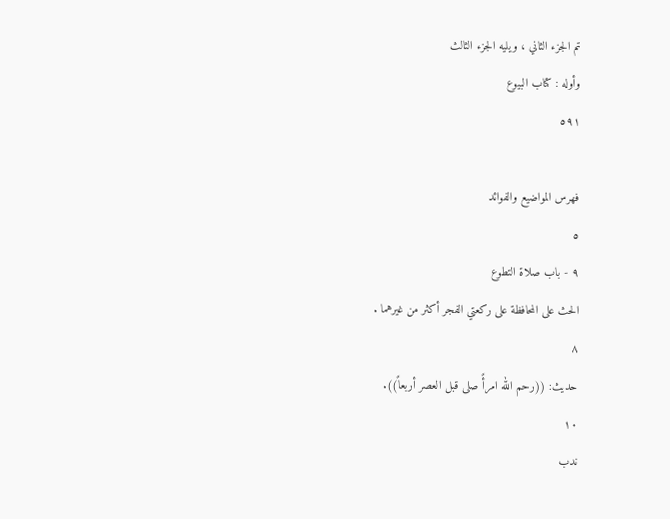تم الجزء الثاني ، ويليه الجزء الثالث
وأوله : كتاب البيوع
٥٩١

فهرس المواضيع والفوائد
٥
٩ - باب صلاة التطوع
الحث على المحافظة على ركعتي الفجر أكثر من غيرهما .
٨
حديث: ((رحم الله امرأً صلى قبل العصر أربعاً)).
١٠
ندب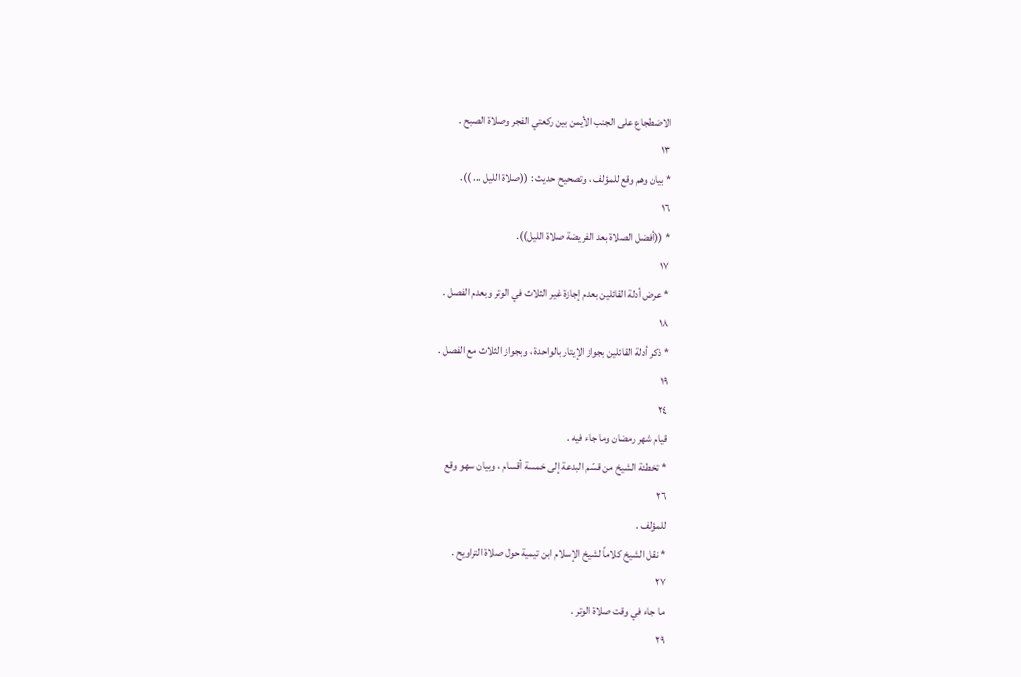الاضطجاع على الجنب الأيمن بين ركعتي الفجر وصلاة الصبح .
١٣
* بيان وهم وقع للمؤلف ، وتصحيح حديث : ((صلاة الليل ... )).
١٦
* ((أفضل الصلاة بعد الفريضة صلاة الليل)).
١٧
* عرض أدلة القائلين بعدم إجازة غير الثلاث في الوتر وبعدم الفصل .
١٨
* ذكر أدلة القائلين بجواز الإيتار بالواحدة ، وبجواز الثلاث مع الفصل .
١٩
٢٤
قیام شهر رمضان وما جاء فيه .
* تخطئة الشيخ من قسّم البدعة إلى خمسة أقسام ، وبيان سهو وقع
٢٦
للمؤلف .
* نقل الشيخ كلاماً لشيخ الإسلام ابن تيمية حول صلاة التراويح .
٢٧
ما جاء في وقت صلاة الوتر .
٢٩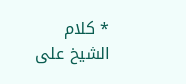* كلام الشيخ على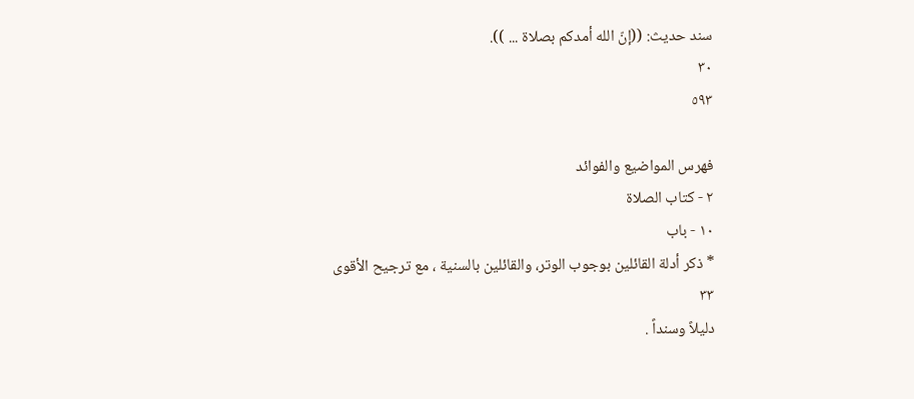سند حديث: ((إنّ الله أمدكم بصلاة ... )).
٣٠
٥٩٣

فهرس المواضيع والفوائد
٢ - كتاب الصلاة
١٠ - باب
* ذكر أدلة القائلين بوجوب الوتر، والقائلين بالسنية ، مع ترجيح الأقوى
٣٣
دليلاً وسنداً .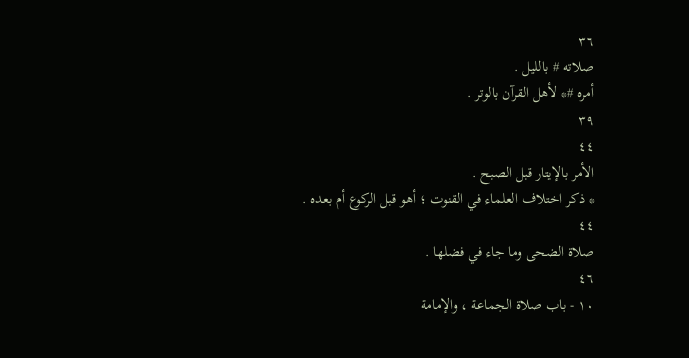٣٦
صلاته # بالليل .
أمره #* لأهل القرآن بالوتر .
٣٩
٤٤
الأمر بالإيتار قبل الصبح .
* ذكر اختلاف العلماء في القنوت ؛ أهو قبل الركوع أم بعده .
٤٤
صلاة الضحى وما جاء في فضلها .
٤٦
١٠ - باب صلاة الجماعة ، والإمامة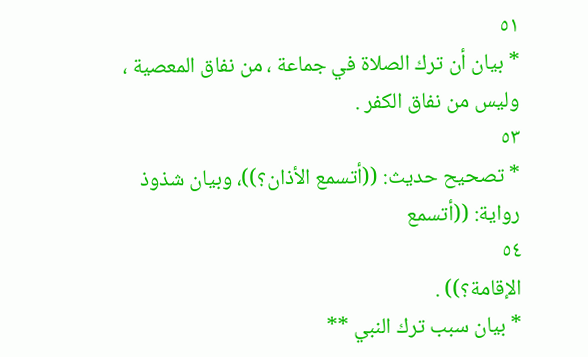٥١
* بيان أن ترك الصلاة في جماعة ، من نفاق المعصية ، وليس من نفاق الكفر .
٥٣
* تصحيح حديث: ((أتسمع الأذان؟))، وبيان شذوذ رواية: ((أتسمع
٥٤
الإقامة؟)) .
* بيان سبب ترك النبي **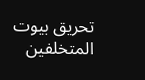تحريق بيوت المتخلفين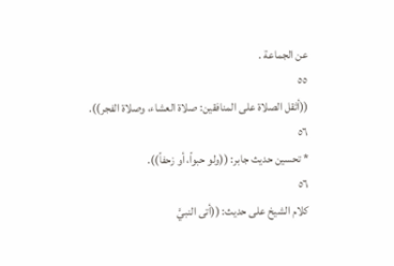عن الجماعة .
٥٥
((أثقل الصلاة على المنافقين: صلاة العشاء، وصلاة الفجر)).
٥٦
* تحسين حديث جابر: ((ولو حبواً، أو زحفاً)).
٥٦
كلام الشيخ على حديث: ((أتى النبيَّ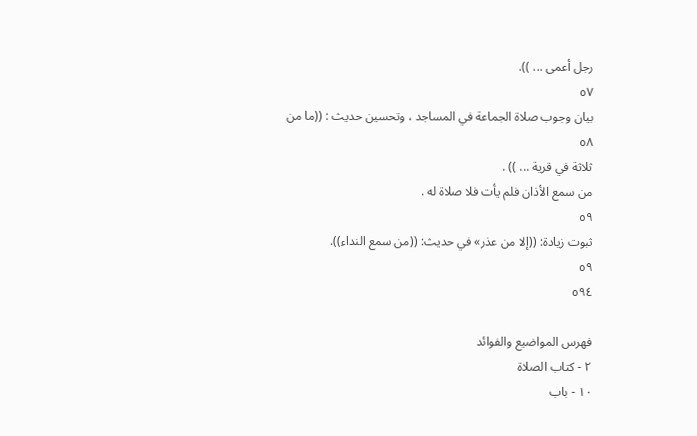رجل أعمى ... )).
٥٧
بیان وجوب صلاة الجماعة في المساجد ، وتحسین حديث : ((ما من
٥٨
ثلاثة في قرية ... )) .
من سمع الأذان فلم يأت فلا صلاة له .
٥٩
ثبوت زيادة: ((إلا من عذر» في حديث: ((من سمع النداء)).
٥٩
٥٩٤

فهرس المواضيع والفوائد
٢ - كتاب الصلاة
١٠ - باب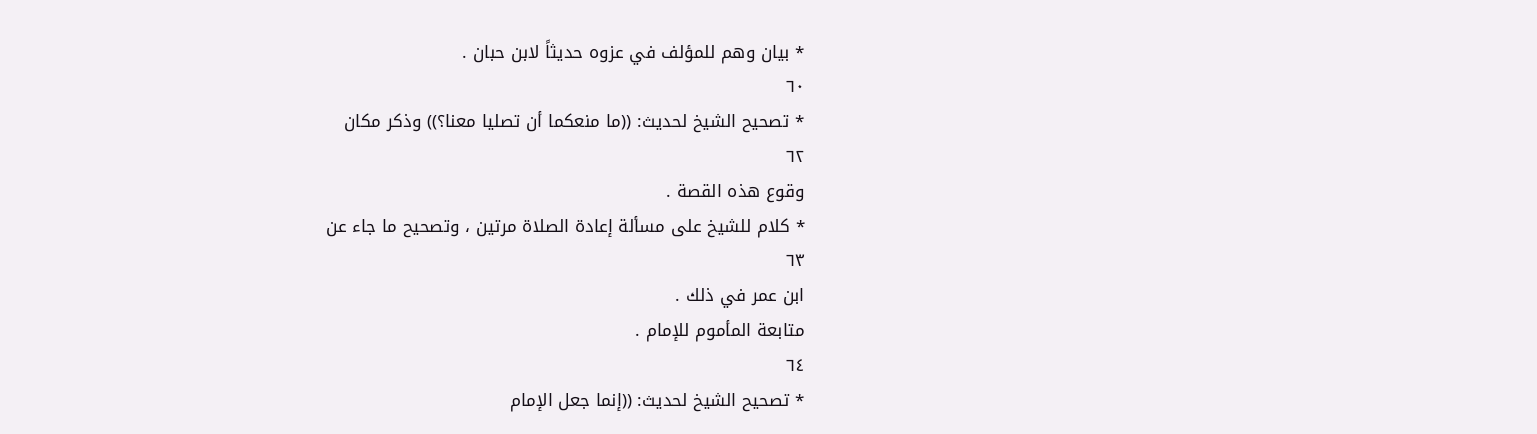* بيان وهم للمؤلف في عزوه حديثاً لابن حبان .
٦٠
* تصحيح الشيخ لحديث: ((ما منعكما أن تصليا معنا؟)) وذكر مكان
٦٢
وقوع هذه القصة .
* كلام للشيخ على مسألة إعادة الصلاة مرتين ، وتصحيح ما جاء عن
٦٣
ابن عمر في ذلك .
متابعة المأموم للإمام .
٦٤
* تصحيح الشيخ لحديث: ((إنما جعل الإمام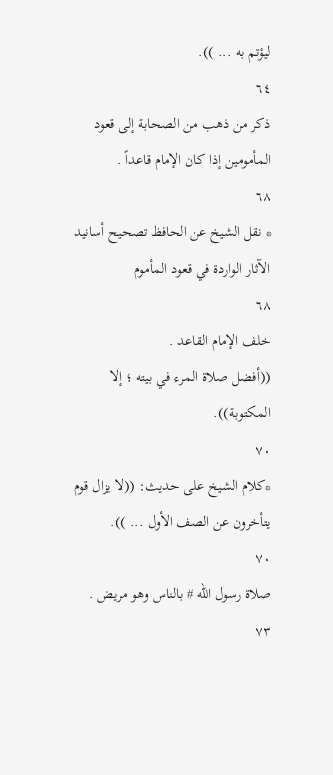ليؤتم به ... )).
٦٤
ذكر من ذهب من الصحابة إلى قعود المأمومين إذا كان الإمام قاعداً .
٦٨
* نقل الشيخ عن الحافظ تصحيح أسانيد الآثار الواردة في قعود المأموم
٦٨
خلف الإمام القاعد .
((أفضل صلاة المرء في بيته ؛ إلا المكتوبة)).
٧٠
*كلام الشيخ على حديث: ((لا يزال قوم يتأخرون عن الصف الأول ... )).
٧٠
صلاة رسول الله # بالناس وهو مريض .
٧٣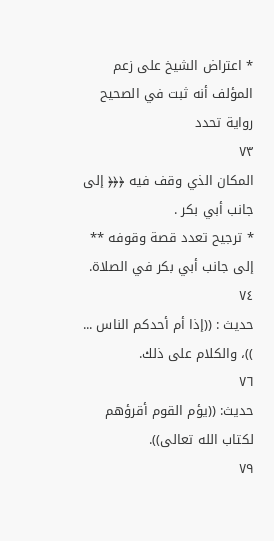* اعتراض الشيخ على زعم المؤلف أنه ثبت في الصحيح رواية تحدد
٧٣
المكان الذي وقف فيه ﴿﴿﴿ إلى جانب أبي بكر .
* ترجيح تعدد قصة وقوفه ** إلى جانب أبي بكر في الصلاة.
٧٤
حديث : ((إذا أم أحدكم الناس ... ))، والكلام على ذلك.
٧٦
حديث: ((يؤم القوم أقرؤهم لكتاب الله تعالى)).
٧٩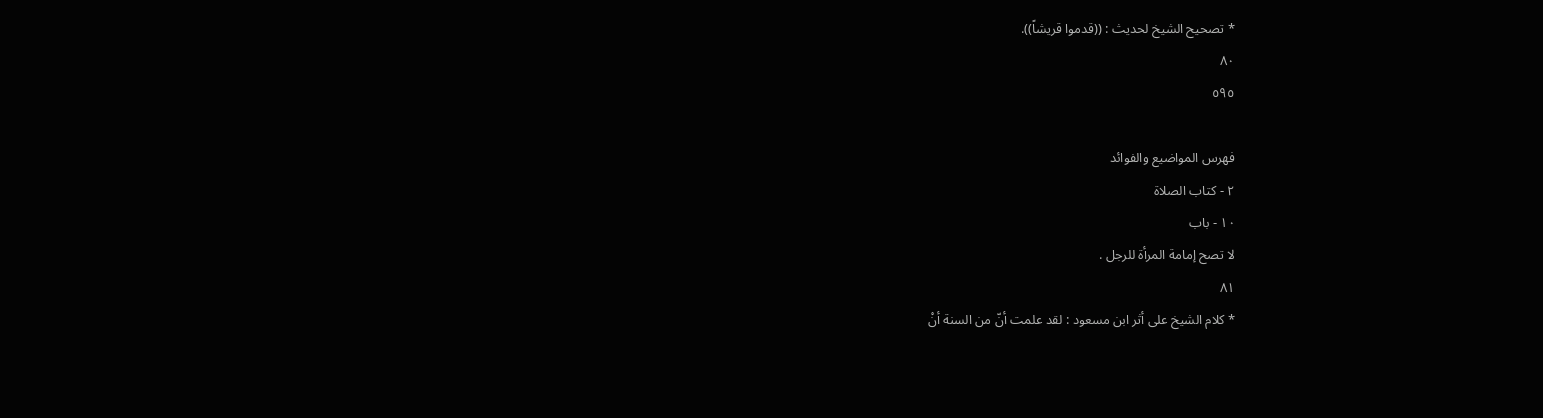* تصحيح الشيخ لحديث : ((قدموا قريشاً)).
٨٠
٥٩٥

فهرس المواضيع والفوائد
٢ - كتاب الصلاة
١٠ - باب
لا تصح إمامة المرأة للرجل .
٨١
* كلام الشيخ على أثر ابن مسعود : لقد علمت أنّ من السنة أنْ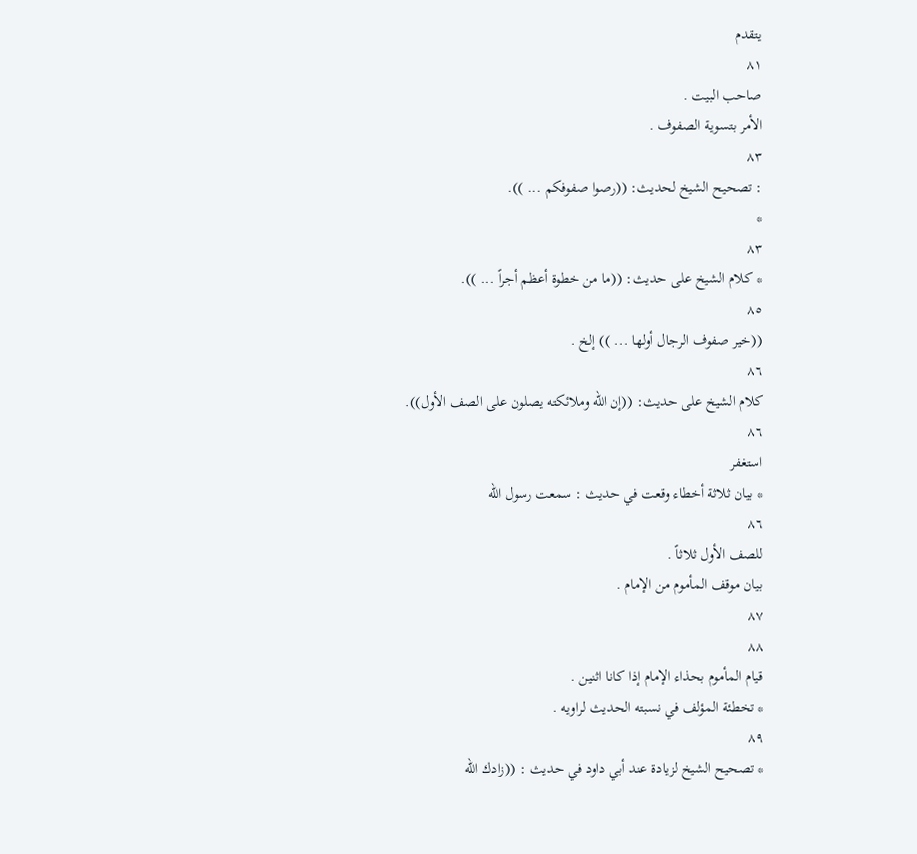يتقدم
٨١
صاحب البيت .
الأمر بتسوية الصفوف .
٨٣
: تصحيح الشيخ لحديث: ((رصوا صفوفكم ... )).
*
٨٣
* كلام الشيخ على حديث: ((ما من خطوة أعظم أجراً ... )).
٨٥
((خير صفوف الرجال أولها ... )) إلخ .
٨٦
كلام الشيخ على حديث: ((إن الله وملائكته يصلون على الصف الأول)).
٨٦
استغفر
* بيان ثلاثة أخطاء وقعت في حديث : سمعت رسول الله
٨٦
للصف الأول ثلاثاً .
بيان موقف المأموم من الإمام .
٨٧
٨٨
قيام المأموم بحذاء الإمام إذا كانا اثنين .
* تخطئة المؤلف في نسبته الحديث لراويه .
٨٩
* تصحيح الشيخ لزيادة عند أبي داود في حديث : ((زادك الله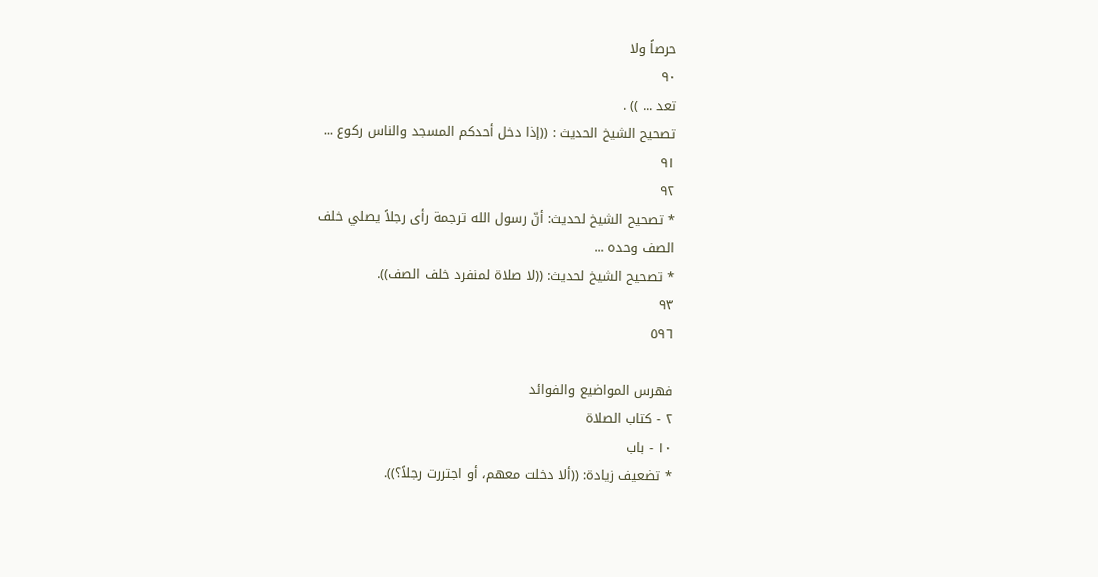حرصاً ولا
٩٠
تعد ... )) .
تصحيح الشيخ الحديث : ((إذا دخل أحدكم المسجد والناس ركوع ...
٩١
٩٢
* تصحيح الشيخ لحديث: أنّ رسول الله ترجمة رأى رجلاً يصلي خلف
الصف وحده ...
* تصحيح الشيخ لحديث: ((لا صلاة لمنفرد خلف الصف)).
٩٣
٥٩٦

فهرس المواضيع والفوائد
٢ - كتاب الصلاة
١٠ - باب
* تضعيف زيادة: ((ألا دخلت معهم، أو اجتررت رجلاً؟)).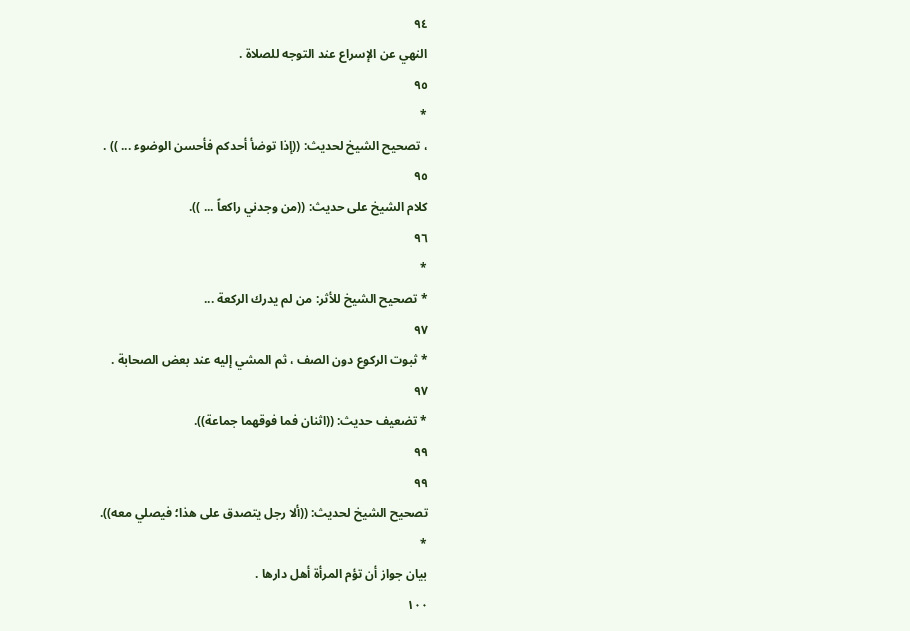٩٤
النهي عن الإسراع عند التوجه للصلاة .
٩٥
*
، تصحيح الشيخ لحديث: ((إذا توضأ أحدكم فأحسن الوضوء ... )) .
٩٥
كلام الشيخ على حديث: ((من وجدني راكعاً ... )).
٩٦
*
* تصحيح الشيخ للأثر: من لم يدرك الركعة ...
٩٧
* ثبوت الركوع دون الصف ، ثم المشي إليه عند بعض الصحابة .
٩٧
* تضعيف حديث: ((اثنان فما فوقهما جماعة)).
٩٩
٩٩
تصحيح الشيخ لحديث: ((ألا رجل يتصدق على هذا؛ فيصلي معه)).
*
بيان جواز أن تؤم المرأة أهل دارها .
١٠٠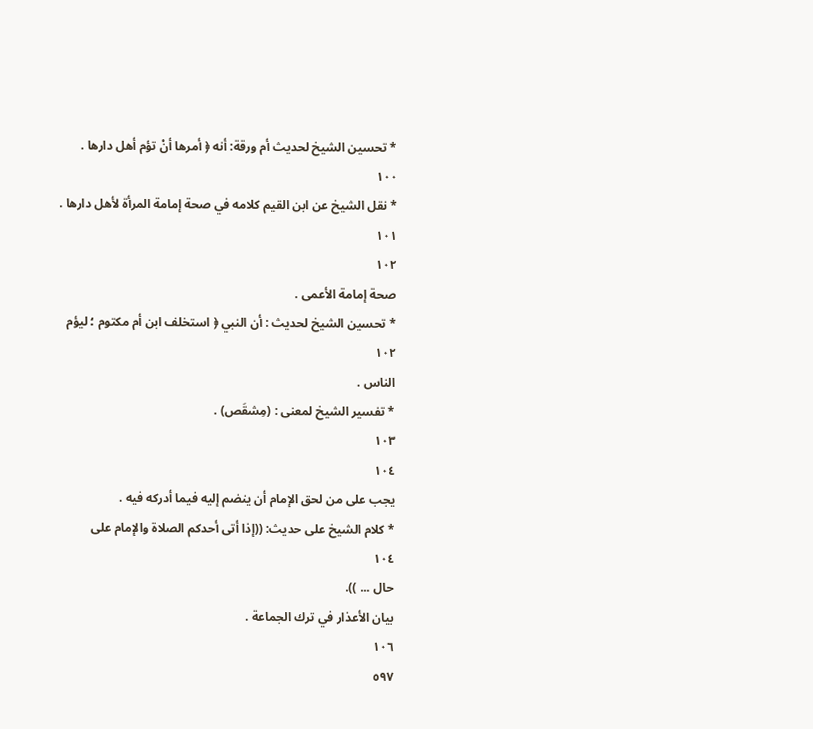* تحسين الشيخ لحديث أم ورقة: أنه ﴿ أمرها أنْ تؤم أهل دارها .
١٠٠
* نقل الشيخ عن ابن القيم كلامه في صحة إمامة المرأة لأهل دارها .
١٠١
١٠٢
صحة إمامة الأعمى .
* تحسين الشيخ لحديث : أن النبي ﴿ استخلف ابن أم مكتوم ؛ ليؤم
١٠٢
الناس .
* تفسير الشيخ لمعنى : (مِشقَص) .
١٠٣
١٠٤
يجب على من لحق الإمام أن ينضم إليه فيما أدركه فيه .
* كلام الشيخ على حديث: ((إذا أتى أحدكم الصلاة والإمام على
١٠٤
حال ... )).
بيان الأعذار في ترك الجماعة .
١٠٦
٥٩٧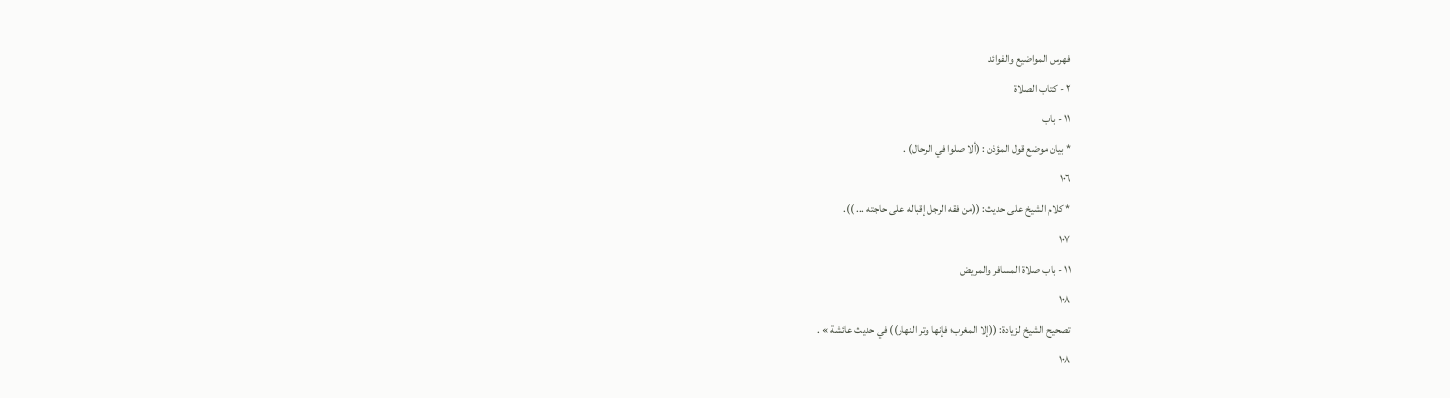فهرس المواضيع والفوائد
٢ - كتاب الصلاة
١١ - باب
* بيان موضع قول المؤذن : (ألا صلوا في الرحال) .
١٠٦
* كلام الشيخ على حديث: ((من فقه الرجل إقباله على حاجته ... )).
١٠٧
١١ - باب صلاة المسافر والمريض
١٠٨
تصحيح الشيخ لزيادة: ((إلا المغرب؛ فإنها وتر النهار)) في حديث عائشة » .
١٠٨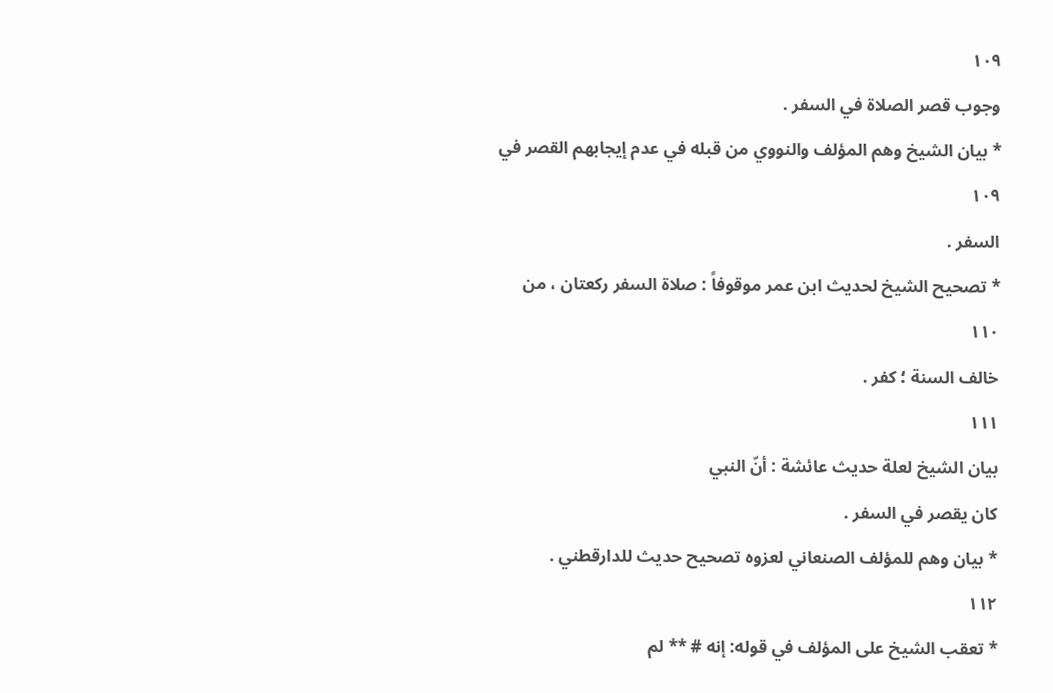١٠٩
وجوب قصر الصلاة في السفر .
* بيان الشيخ وهم المؤلف والنووي من قبله في عدم إيجابهم القصر في
١٠٩
السفر .
* تصحيح الشيخ لحديث ابن عمر موقوفاً : صلاة السفر ركعتان ، من
١١٠
خالف السنة ؛ كفر .
١١١
بيان الشيخ لعلة حديث عائشة : أنّ النبي
كان يقصر في السفر .
* بيان وهم للمؤلف الصنعاني لعزوه تصحيح حديث للدارقطني .
١١٢
* تعقب الشيخ على المؤلف في قوله: إنه # ** لم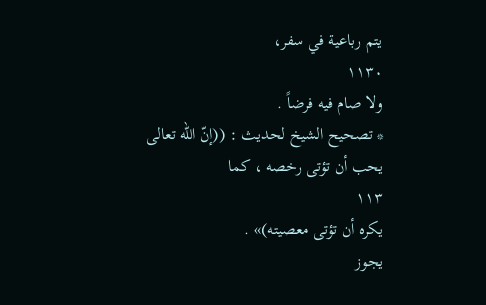يتم رباعية في سفر،
١١٣٠
ولا صام فيه فرضاً .
* تصحيح الشيخ لحديث : ((إنّ الله تعالى يحب أن تؤتى رخصه ، كما
١١٣
يكره أن تؤتى معصيته)» .
يجوز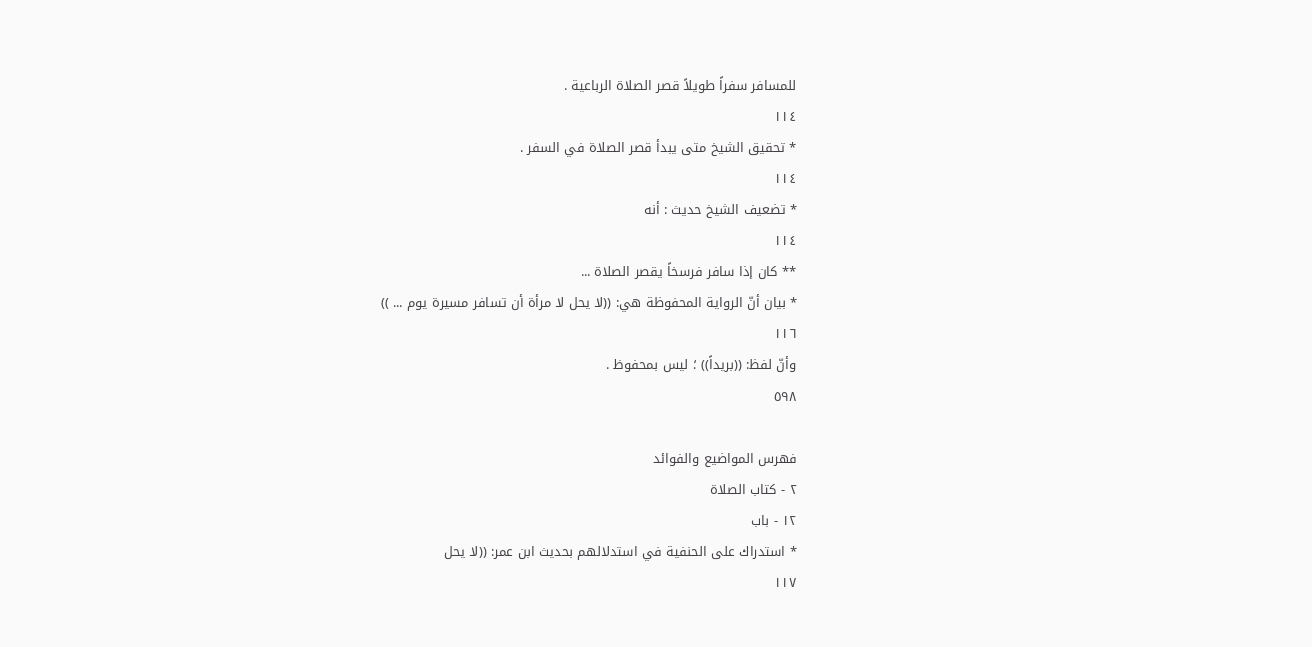للمسافر سفراً طويلاً قصر الصلاة الرباعية .
١١٤
* تحقيق الشيخ متى يبدأ قصر الصلاة في السفر .
١١٤
* تضعيف الشيخ حديث : أنه
١١٤
** كان إذا سافر فرسخاً يقصر الصلاة ...
* بيان أنّ الرواية المحفوظة هي: ((لا يحل لا مرأة أن تسافر مسيرة يوم ... ))
١١٦
وأنّ لفظ: ((بريداً)) ؛ ليس بمحفوظ .
٥٩٨

فهرس المواضيع والفوائد
٢ - كتاب الصلاة
١٢ - باب
* استدراك على الحنفية في استدلالهم بحديث ابن عمر: ((لا يحل
١١٧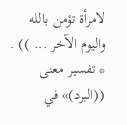لامرأة تؤمن بالله واليوم الآخر ... )) .
* تفسير معنى ((البرد)» في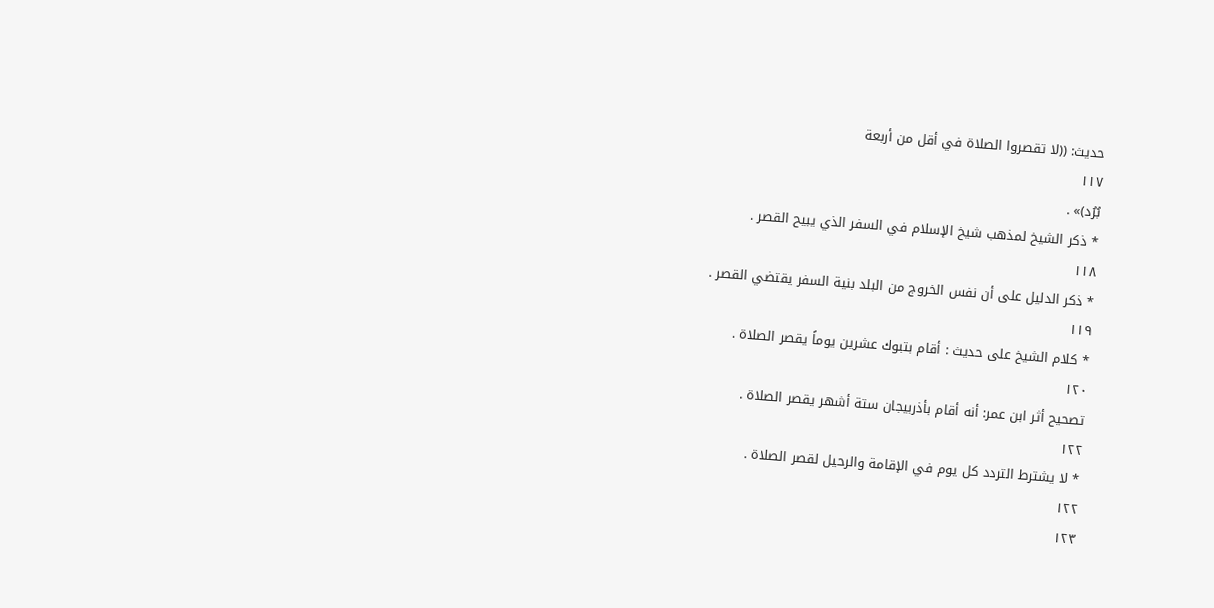حديث: ((لا تقصروا الصلاة في أقل من أربعة
١١٧
بُرُد)» .
* ذكر الشيخ لمذهب شيخ الإسلام في السفر الذي يبيح القصر .
١١٨
* ذكر الدليل على أن نفس الخروج من البلد بنية السفر يقتضي القصر .
١١٩
* كلام الشيخ على حديث : أقام بتبوك عشرين يوماً يقصر الصلاة .
١٢٠
تصحيح أثر ابن عمر: أنه أقام بأذربيجان ستة أشهر يقصر الصلاة .
١٢٢
* لا يشترط التردد كل يوم في الإقامة والرحيل لقصر الصلاة .
١٢٢
١٢٣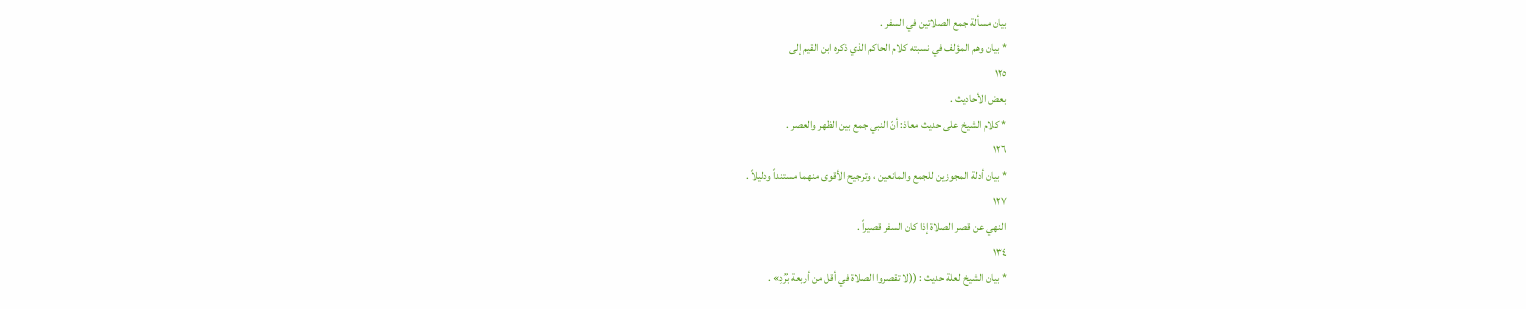بيان مسألة جمع الصلاتين في السفر .
* بيان وهم المؤلف في نسبته كلام الحاكم الذي ذكره ابن القيم إلى
١٢٥
بعض الأحاديث .
* كلام الشيخ على حديث معاذ: أنّ النبي جمع بين الظهر والعصر .
١٢٦
* بيان أدلة المجوزين للجمع والمانعين ، وترجيح الأقوى منهما مستنداً ودليلاً .
١٢٧
النهي عن قصر الصلاة إذا كان السفر قصيراً .
١٣٤
* بيان الشيخ لعلة حديث : ((لا تقصروا الصلاة في أقل من أربعة بُرُدِ» .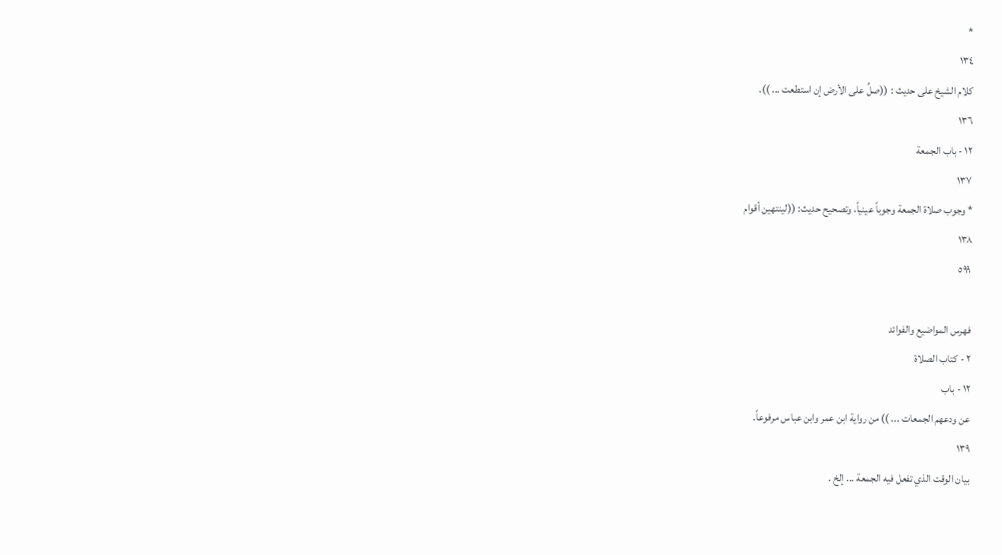*
١٣٤
كلام الشيخ على حديث : ((صلِّ على الأرض إن استطعت ... )).
١٣٦
١٢ - باب الجمعة
١٣٧
* وجوب صلاة الجمعة وجوباً عينياً، وتصحيح حديث: ((لينتهين أقوام
١٣٨
٥٩٩

فهرس المواضيع والفوائد
٢ - كتاب الصلاة
١٢ - باب
عن ودعهم الجمعات ... )) من رواية ابن عمر وابن عباس مرفوعاً.
١٣٩
بيان الوقت الذي تفعل فيه الجمعة ... إلخ .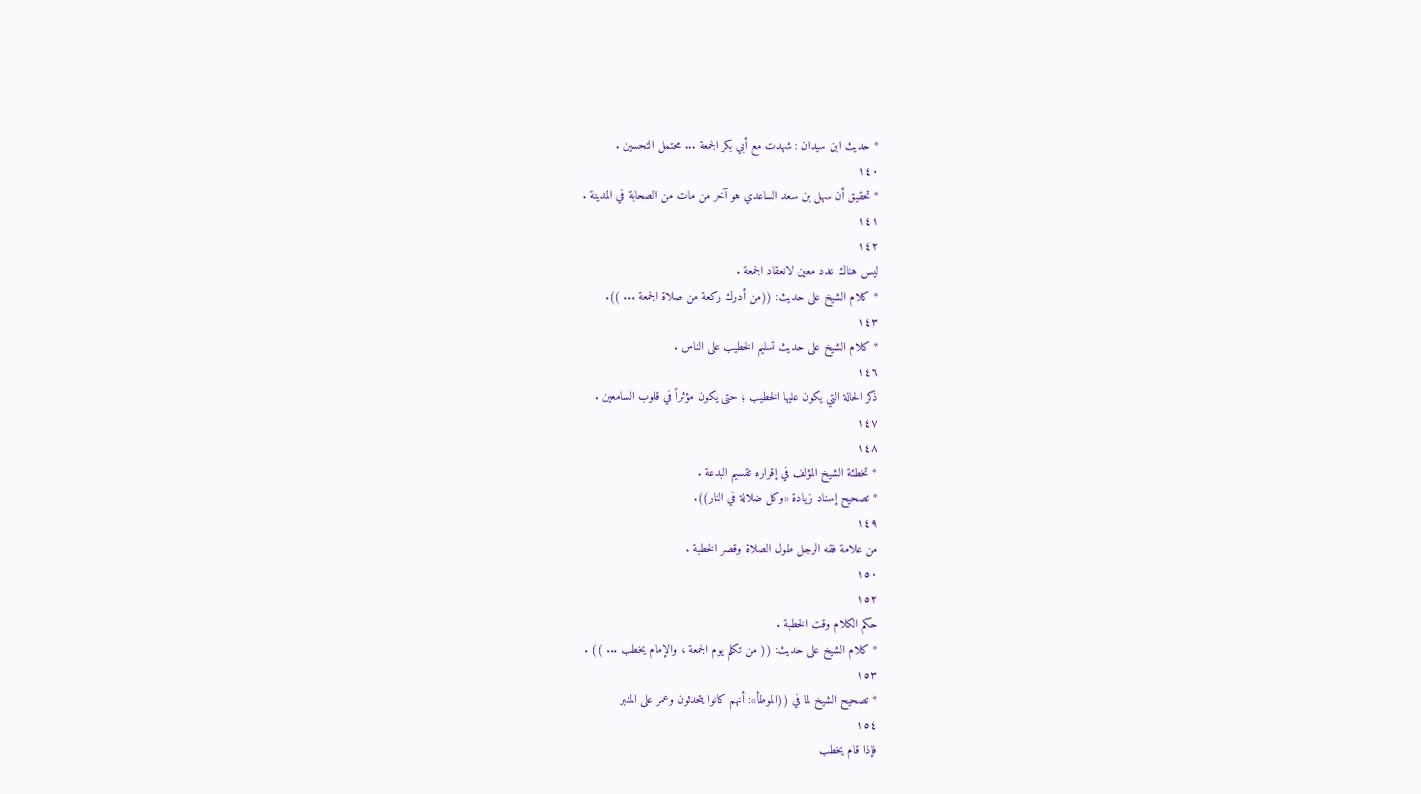* حديث ابن سيدان : شهدت مع أبي بكر الجمعة ... محتمل التحسين .
١٤٠
* تحقيق أن سهل بن سعد الساعدي هو آخر من مات من الصحابة في المدينة .
١٤١
١٤٢
ليس هناك عدد معين لانعقاد الجمعة .
* كلام الشيخ على حديث: ((من أدرك ركعة من صلاة الجمعة ... )).
١٤٣
* كلام الشيخ على حديث تسليم الخطيب على الناس .
١٤٦
ذكر الحالة التي يكون عليها الخطيب ؛ حتى يكون مؤثراً في قلوب السامعين .
١٤٧
١٤٨
* تخطئة الشيخ المؤلف في إقراره تقسيم البدعة .
* تصحيح إسناد زيادة «وكل ضلالة في النار)).
١٤٩
من علامة فقه الرجل طول الصلاة وقصر الخطبة .
١٥٠
١٥٢
حكم الكلام وقت الخطبة .
* كلام الشيخ على حديث: (( من تكلم يوم الجمعة ، والإمام يخطب ... )) .
١٥٣
* تصحيح الشيخ لما في ((الموطأ»: أنهم كانوا يتحدثون وعمر على المنبر
١٥٤
فإذا قام يخطب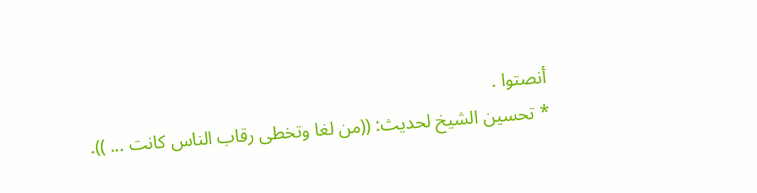أنصتوا .
* تحسين الشيخ لحديث: ((من لغا وتخطى رقاب الناس كانت ... )).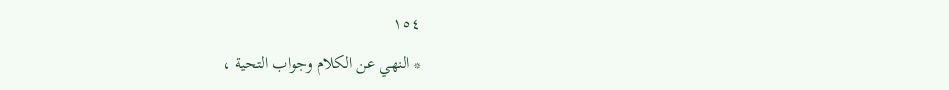١٥٤
* النهي عن الكلام وجواب التحية ،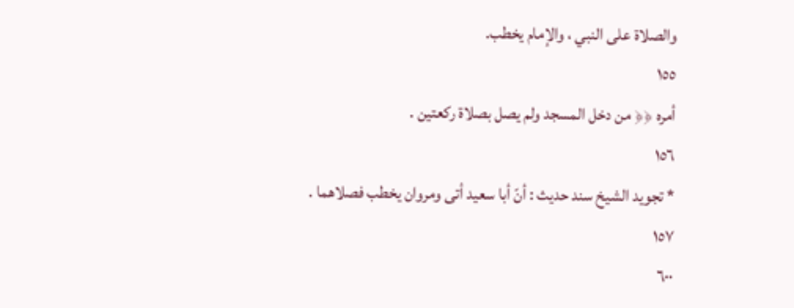والصلاة على النبي ، والإمام يخطب.
١٥٥
أمره ﴿﴿ من دخل المسجد ولم يصل بصلاة ركعتين .
١٥٦
* تجويد الشيخ سند حديث : أنّ أبا سعيد أتى ومروان يخطب فصلاهما .
١٥٧
٦٠٠